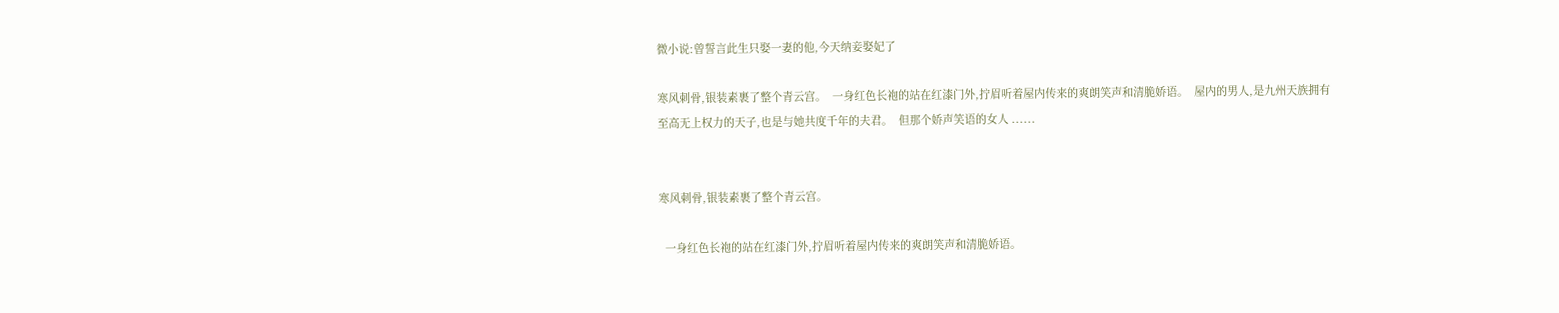微小说:曾誓言此生只娶一妻的他,今天纳妾娶妃了

寒风刺骨,银装素裹了整个青云宫。  一身红色长袍的站在红漆门外,拧眉听着屋内传来的爽朗笑声和清脆娇语。  屋内的男人,是九州天族拥有至高无上权力的天子,也是与她共度千年的夫君。  但那个娇声笑语的女人 ......


寒风刺骨,银装素裹了整个青云宫。

  一身红色长袍的站在红漆门外,拧眉听着屋内传来的爽朗笑声和清脆娇语。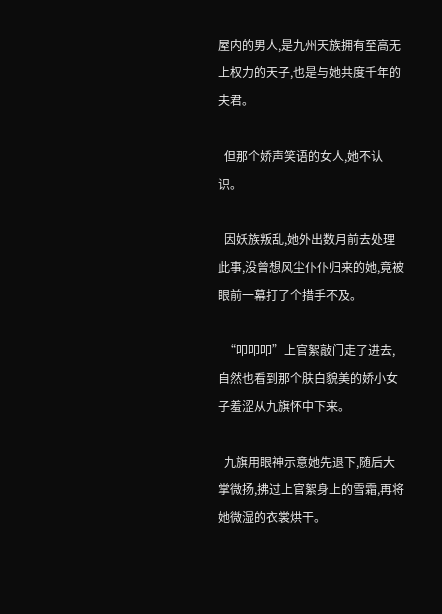屋内的男人,是九州天族拥有至高无上权力的天子,也是与她共度千年的夫君。

  但那个娇声笑语的女人,她不认识。

  因妖族叛乱,她外出数月前去处理此事,没曾想风尘仆仆归来的她,竟被眼前一幕打了个措手不及。

  “叩叩叩”上官絮敲门走了进去,自然也看到那个肤白貌美的娇小女子羞涩从九旗怀中下来。

  九旗用眼神示意她先退下,随后大掌微扬,拂过上官絮身上的雪霜,再将她微湿的衣裳烘干。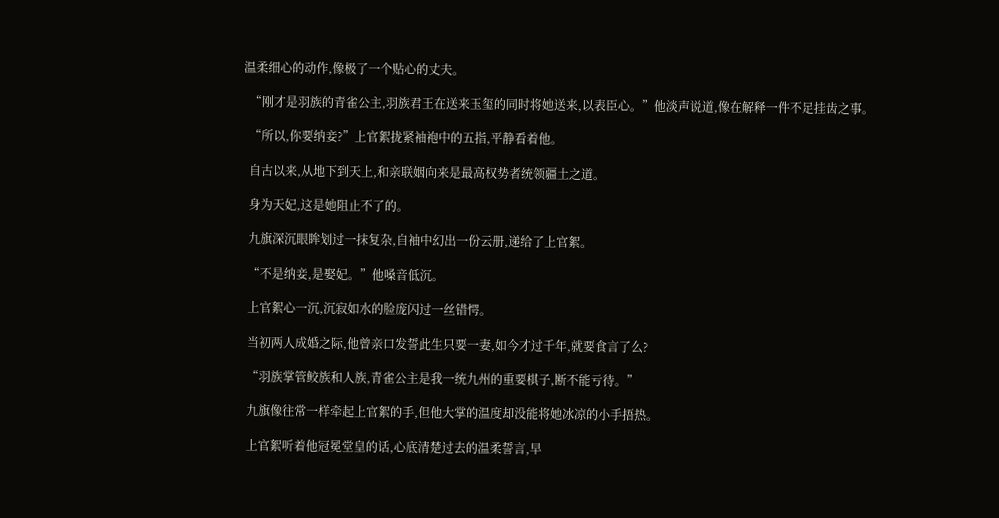温柔细心的动作,像极了一个贴心的丈夫。

  “刚才是羽族的青雀公主,羽族君王在送来玉玺的同时将她送来,以表臣心。”他淡声说道,像在解释一件不足挂齿之事。

  “所以,你要纳妾?”上官絮拢紧袖袍中的五指,平静看着他。

  自古以来,从地下到天上,和亲联姻向来是最高权势者统领疆土之道。

  身为天妃,这是她阻止不了的。

  九旗深沉眼眸划过一抹复杂,自袖中幻出一份云册,递给了上官絮。

  “不是纳妾,是娶妃。”他嗓音低沉。

  上官絮心一沉,沉寂如水的脸庞闪过一丝错愕。

  当初两人成婚之际,他曾亲口发誓此生只要一妻,如今才过千年,就要食言了么?

  “羽族掌管鲛族和人族,青雀公主是我一统九州的重要棋子,断不能亏待。”

  九旗像往常一样牵起上官絮的手,但他大掌的温度却没能将她冰凉的小手捂热。

  上官絮听着他冠冕堂皇的话,心底清楚过去的温柔誓言,早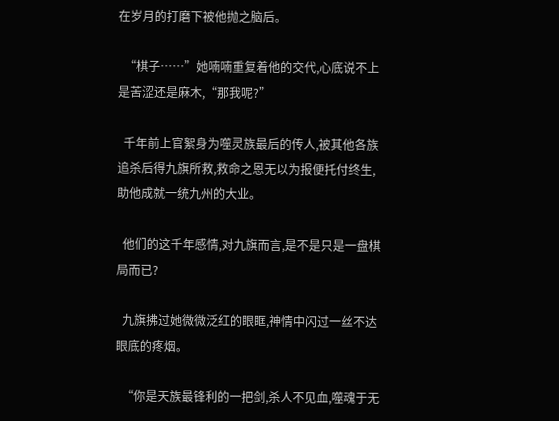在岁月的打磨下被他抛之脑后。

  “棋子……”她喃喃重复着他的交代,心底说不上是苦涩还是麻木,“那我呢?”

  千年前上官絮身为噬灵族最后的传人,被其他各族追杀后得九旗所救,救命之恩无以为报便托付终生,助他成就一统九州的大业。

  他们的这千年感情,对九旗而言,是不是只是一盘棋局而已?

  九旗拂过她微微泛红的眼眶,神情中闪过一丝不达眼底的疼烟。

  “你是天族最锋利的一把剑,杀人不见血,噬魂于无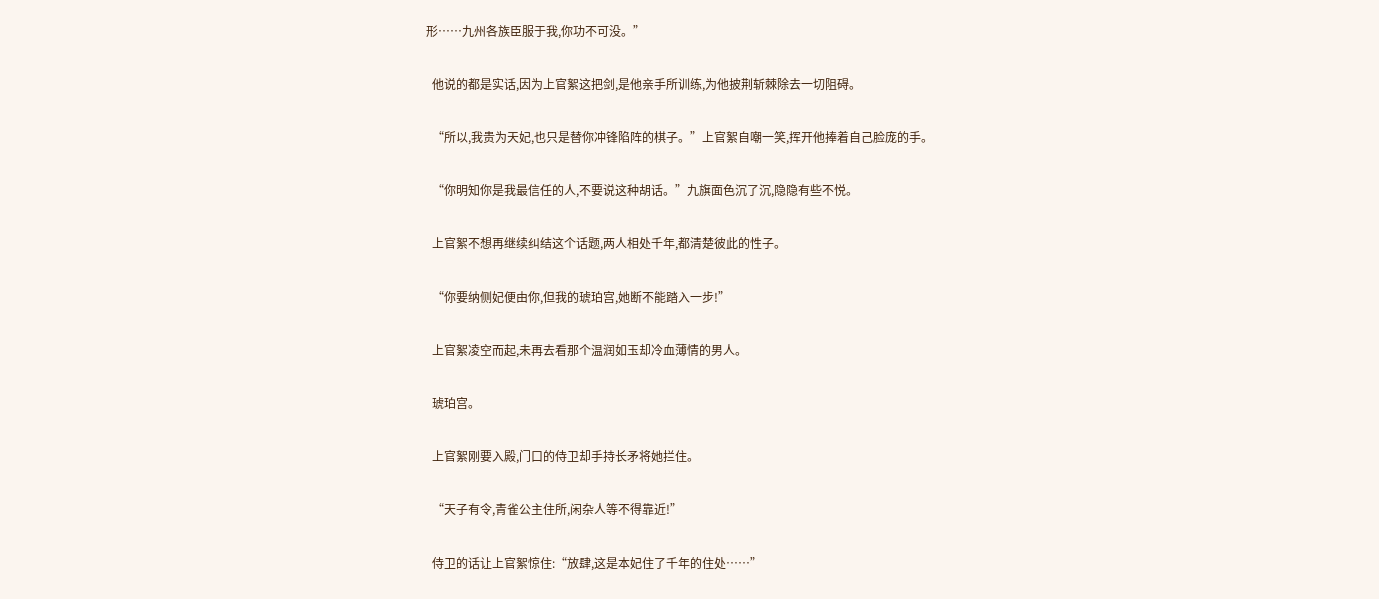形……九州各族臣服于我,你功不可没。”

  他说的都是实话,因为上官絮这把剑,是他亲手所训练,为他披荆斩棘除去一切阻碍。

  “所以,我贵为天妃,也只是替你冲锋陷阵的棋子。”上官絮自嘲一笑,挥开他捧着自己脸庞的手。

  “你明知你是我最信任的人,不要说这种胡话。”九旗面色沉了沉,隐隐有些不悦。

  上官絮不想再继续纠结这个话题,两人相处千年,都清楚彼此的性子。

  “你要纳侧妃便由你,但我的琥珀宫,她断不能踏入一步!”

  上官絮凌空而起,未再去看那个温润如玉却冷血薄情的男人。

  琥珀宫。

  上官絮刚要入殿,门口的侍卫却手持长矛将她拦住。

  “天子有令,青雀公主住所,闲杂人等不得靠近!”

  侍卫的话让上官絮惊住:“放肆,这是本妃住了千年的住处……”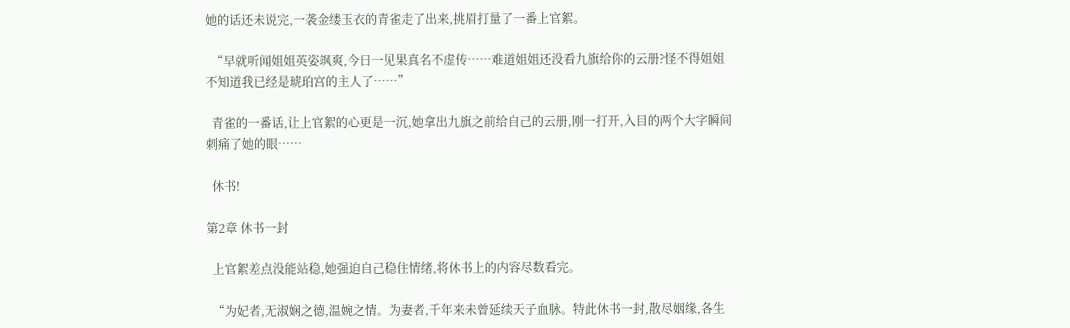她的话还未说完,一袭金缕玉衣的青雀走了出来,挑眉打量了一番上官絮。

  “早就听闻姐姐英姿飒爽,今日一见果真名不虚传……难道姐姐还没看九旗给你的云册?怪不得姐姐不知道我已经是琥珀宫的主人了……”

  青雀的一番话,让上官絮的心更是一沉,她拿出九旗之前给自己的云册,刚一打开,入目的两个大字瞬间刺痛了她的眼……

  休书!

第2章 休书一封

  上官絮差点没能站稳,她强迫自己稳住情绪,将休书上的内容尽数看完。

  “为妃者,无淑娴之德,温婉之情。为妻者,千年来未曾延续天子血脉。特此休书一封,散尽姻缘,各生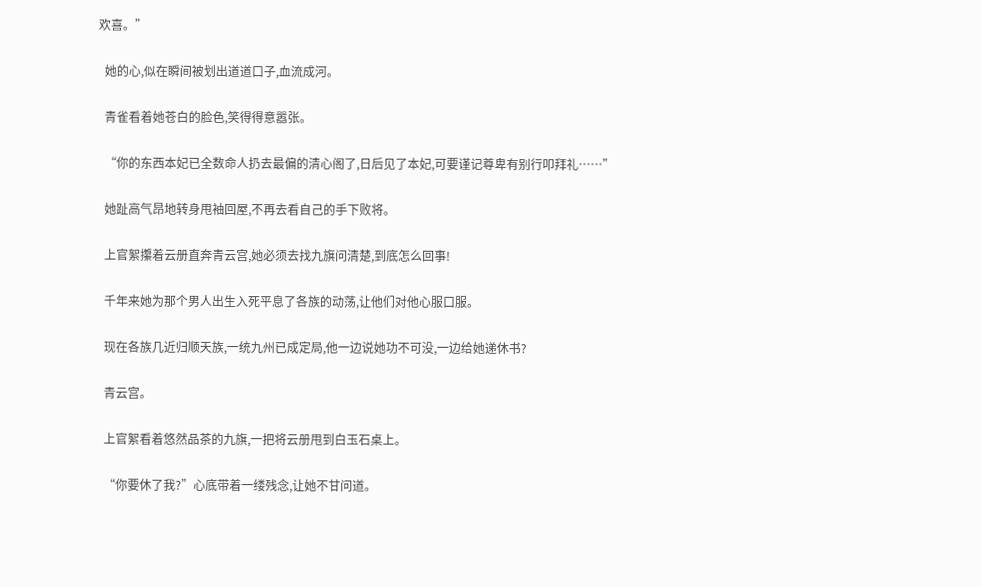欢喜。”

  她的心,似在瞬间被划出道道口子,血流成河。

  青雀看着她苍白的脸色,笑得得意嚣张。

  “你的东西本妃已全数命人扔去最偏的清心阁了,日后见了本妃,可要谨记尊卑有别行叩拜礼……”

  她趾高气昂地转身甩袖回屋,不再去看自己的手下败将。

  上官絮攥着云册直奔青云宫,她必须去找九旗问清楚,到底怎么回事!

  千年来她为那个男人出生入死平息了各族的动荡,让他们对他心服口服。

  现在各族几近归顺天族,一统九州已成定局,他一边说她功不可没,一边给她递休书?

  青云宫。

  上官絮看着悠然品茶的九旗,一把将云册甩到白玉石桌上。

  “你要休了我?”心底带着一缕残念,让她不甘问道。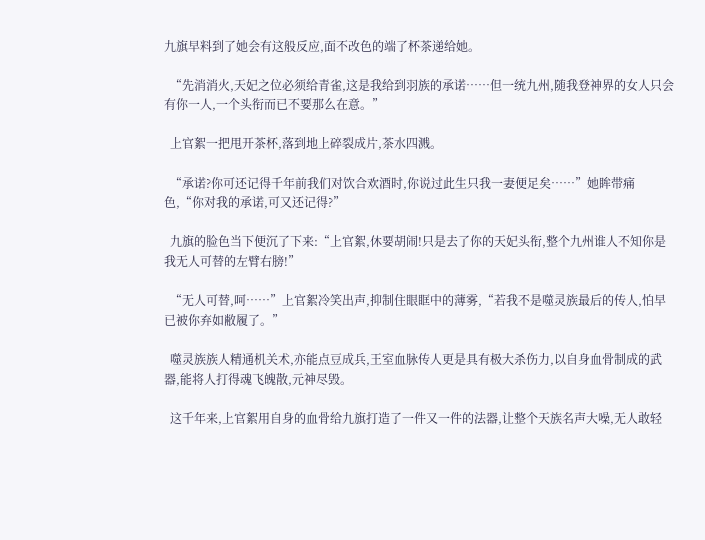九旗早料到了她会有这般反应,面不改色的端了杯茶递给她。

  “先消消火,天妃之位必须给青雀,这是我给到羽族的承诺……但一统九州,随我登神界的女人只会有你一人,一个头衔而已不要那么在意。”

  上官絮一把甩开茶杯,落到地上碎裂成片,茶水四溅。

  “承诺?你可还记得千年前我们对饮合欢酒时,你说过此生只我一妻便足矣……”她眸带痛色,“你对我的承诺,可又还记得?”

  九旗的脸色当下便沉了下来:“上官絮,休要胡闹!只是去了你的天妃头衔,整个九州谁人不知你是我无人可替的左臂右膀!”

  “无人可替,呵……”上官絮冷笑出声,抑制住眼眶中的薄雾,“若我不是噬灵族最后的传人,怕早已被你弃如敝履了。”

  噬灵族族人精通机关术,亦能点豆成兵,王室血脉传人更是具有极大杀伤力,以自身血骨制成的武器,能将人打得魂飞魄散,元神尽毁。

  这千年来,上官絮用自身的血骨给九旗打造了一件又一件的法器,让整个天族名声大噪,无人敢轻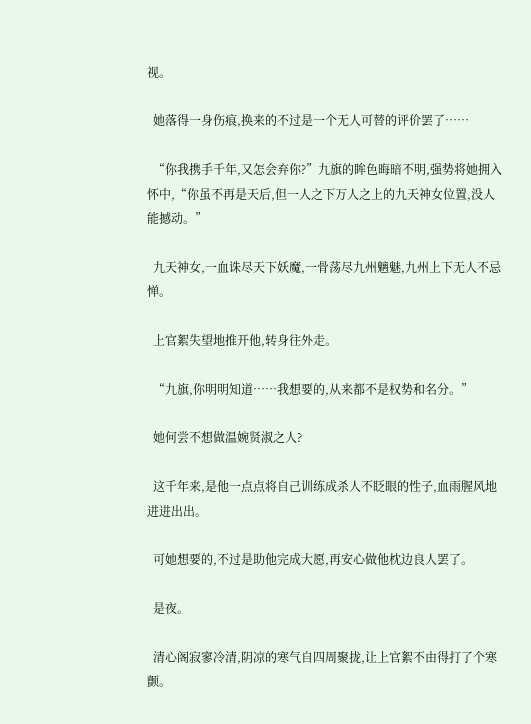视。

  她落得一身伤痕,换来的不过是一个无人可替的评价罢了……

  “你我携手千年,又怎会弃你?”九旗的眸色晦暗不明,强势将她拥入怀中,“你虽不再是天后,但一人之下万人之上的九天神女位置,没人能撼动。”

  九天神女,一血诛尽天下妖魔,一骨荡尽九州魑魅,九州上下无人不忌惮。

  上官絮失望地推开他,转身往外走。

  “九旗,你明明知道……我想要的,从来都不是权势和名分。”

  她何尝不想做温婉贤淑之人?

  这千年来,是他一点点将自己训练成杀人不眨眼的性子,血雨腥风地进进出出。

  可她想要的,不过是助他完成大愿,再安心做他枕边良人罢了。

  是夜。

  清心阁寂寥冷清,阴凉的寒气自四周聚拢,让上官絮不由得打了个寒颤。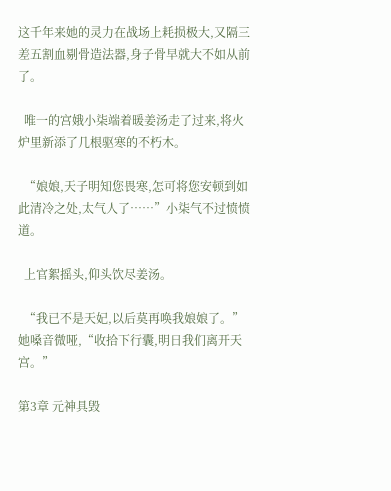这千年来她的灵力在战场上耗损极大,又隔三差五割血剔骨造法器,身子骨早就大不如从前了。

  唯一的宫娥小柒端着暖姜汤走了过来,将火炉里新添了几根驱寒的不朽木。

  “娘娘,天子明知您畏寒,怎可将您安顿到如此清冷之处,太气人了……”小柒气不过愤愤道。

  上官絮摇头,仰头饮尽姜汤。

  “我已不是天妃,以后莫再唤我娘娘了。”她嗓音微哑,“收拾下行囊,明日我们离开天宫。”

第3章 元神具毁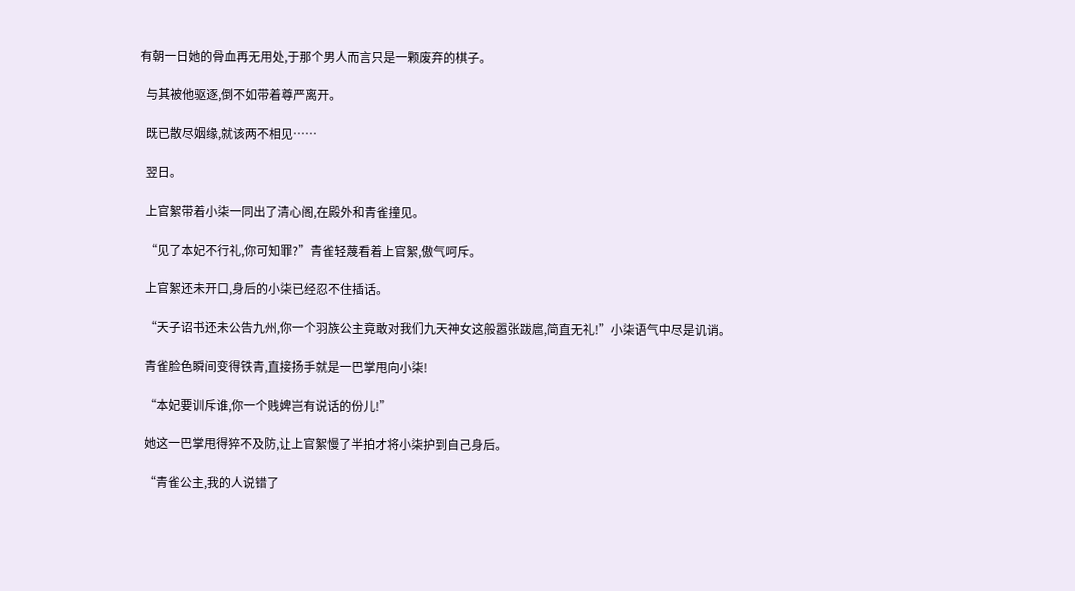有朝一日她的骨血再无用处,于那个男人而言只是一颗废弃的棋子。

  与其被他驱逐,倒不如带着尊严离开。

  既已散尽姻缘,就该两不相见……

  翌日。

  上官絮带着小柒一同出了清心阁,在殿外和青雀撞见。

  “见了本妃不行礼,你可知罪?”青雀轻蔑看着上官絮,傲气呵斥。

  上官絮还未开口,身后的小柒已经忍不住插话。

  “天子诏书还未公告九州,你一个羽族公主竟敢对我们九天神女这般嚣张跋扈,简直无礼!”小柒语气中尽是讥诮。

  青雀脸色瞬间变得铁青,直接扬手就是一巴掌甩向小柒!

  “本妃要训斥谁,你一个贱婢岂有说话的份儿!”

  她这一巴掌甩得猝不及防,让上官絮慢了半拍才将小柒护到自己身后。

  “青雀公主,我的人说错了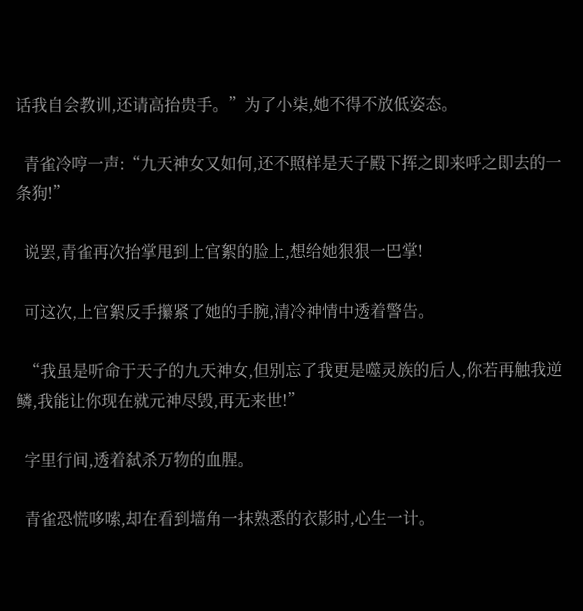话我自会教训,还请高抬贵手。”为了小柒,她不得不放低姿态。

  青雀冷哼一声:“九天神女又如何,还不照样是天子殿下挥之即来呼之即去的一条狗!”

  说罢,青雀再次抬掌甩到上官絮的脸上,想给她狠狠一巴掌!

  可这次,上官絮反手攥紧了她的手腕,清冷神情中透着警告。

  “我虽是听命于天子的九天神女,但别忘了我更是噬灵族的后人,你若再触我逆鳞,我能让你现在就元神尽毁,再无来世!”

  字里行间,透着弑杀万物的血腥。

  青雀恐慌哆嗦,却在看到墙角一抹熟悉的衣影时,心生一计。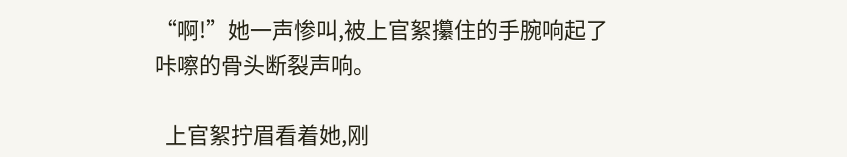“啊!”她一声惨叫,被上官絮攥住的手腕响起了咔嚓的骨头断裂声响。

  上官絮拧眉看着她,刚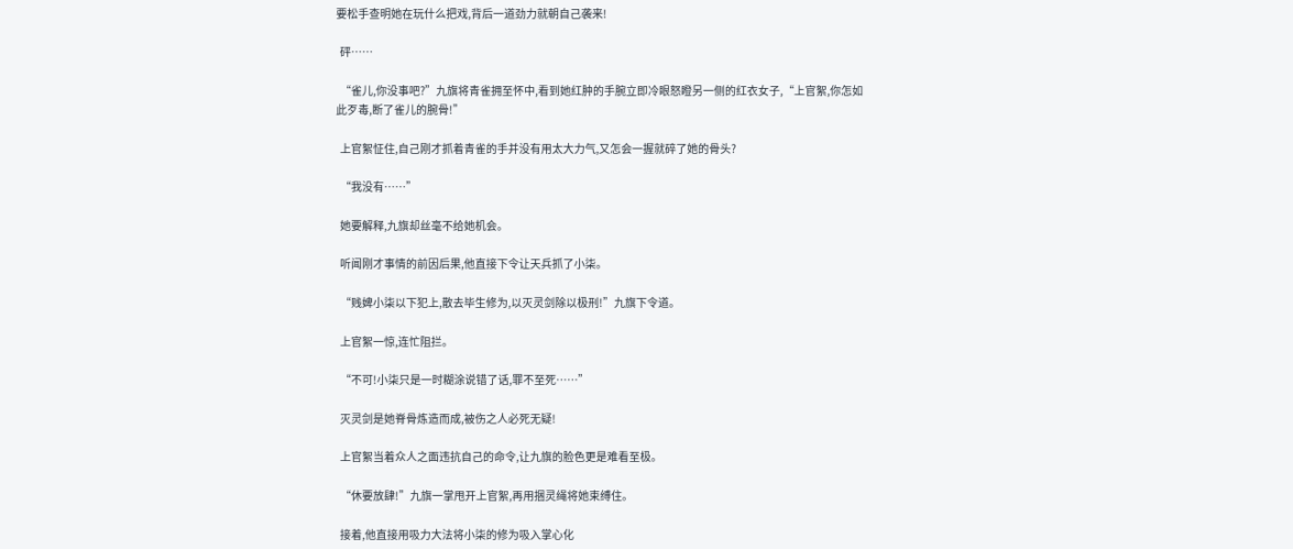要松手查明她在玩什么把戏,背后一道劲力就朝自己袭来!

  砰……

  “雀儿,你没事吧?”九旗将青雀拥至怀中,看到她红肿的手腕立即冷眼怒瞪另一侧的红衣女子,“上官絮,你怎如此歹毒,断了雀儿的腕骨!”

  上官絮怔住,自己刚才抓着青雀的手并没有用太大力气,又怎会一握就碎了她的骨头?

  “我没有……”

  她要解释,九旗却丝毫不给她机会。

  听闻刚才事情的前因后果,他直接下令让天兵抓了小柒。

  “贱婢小柒以下犯上,散去毕生修为,以灭灵剑除以极刑!”九旗下令道。

  上官絮一惊,连忙阻拦。

  “不可!小柒只是一时糊涂说错了话,罪不至死……”

  灭灵剑是她脊骨炼造而成,被伤之人必死无疑!

  上官絮当着众人之面违抗自己的命令,让九旗的脸色更是难看至极。

  “休要放肆!”九旗一掌甩开上官絮,再用捆灵绳将她束缚住。

  接着,他直接用吸力大法将小柒的修为吸入掌心化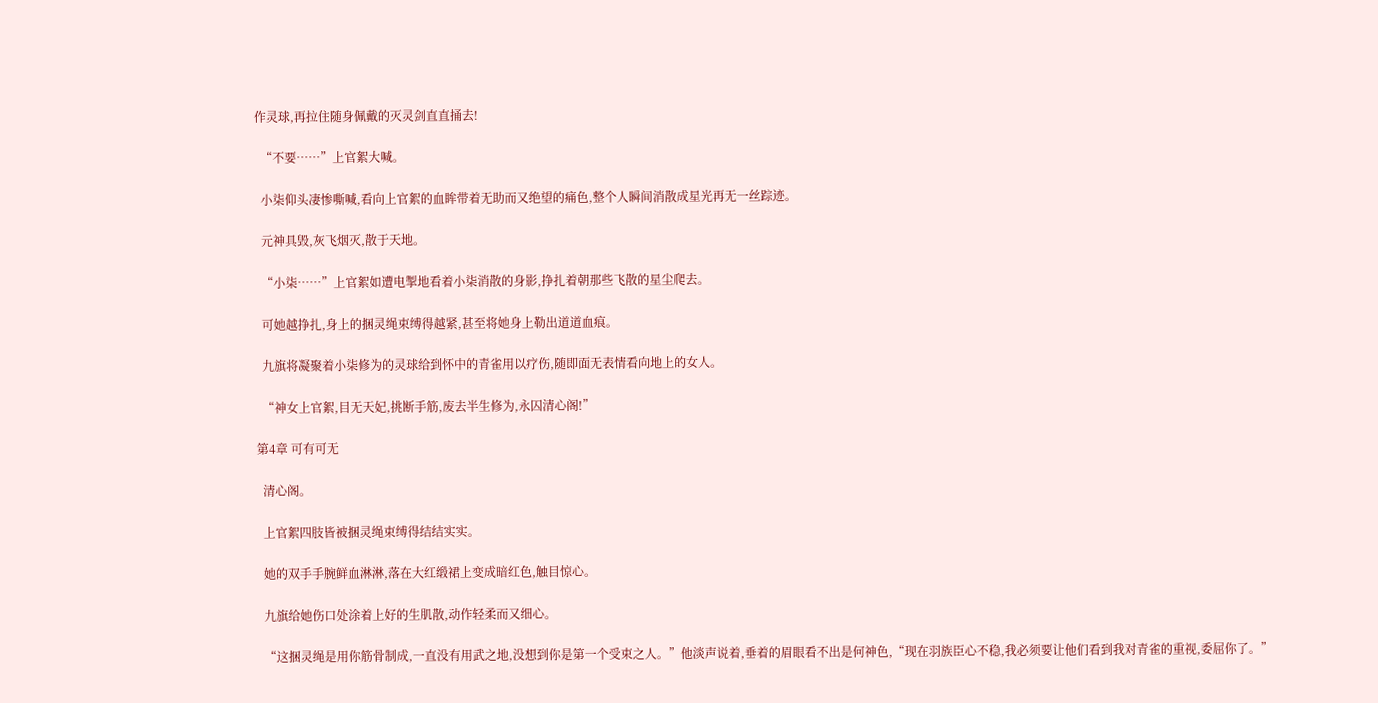作灵球,再拉住随身佩戴的灭灵剑直直捅去!

  “不要……”上官絮大喊。

  小柒仰头凄惨嘶喊,看向上官絮的血眸带着无助而又绝望的痛色,整个人瞬间消散成星光再无一丝踪迹。

  元神具毁,灰飞烟灭,散于天地。

  “小柒……”上官絮如遭电掣地看着小柒消散的身影,挣扎着朝那些飞散的星尘爬去。

  可她越挣扎,身上的捆灵绳束缚得越紧,甚至将她身上勒出道道血痕。

  九旗将凝聚着小柒修为的灵球给到怀中的青雀用以疗伤,随即面无表情看向地上的女人。

  “神女上官絮,目无天妃,挑断手筋,废去半生修为,永囚清心阁!”

第4章 可有可无

  清心阁。

  上官絮四肢皆被捆灵绳束缚得结结实实。

  她的双手手腕鲜血淋淋,落在大红缎裙上变成暗红色,触目惊心。

  九旗给她伤口处涂着上好的生肌散,动作轻柔而又细心。

  “这捆灵绳是用你筋骨制成,一直没有用武之地,没想到你是第一个受束之人。”他淡声说着,垂着的眉眼看不出是何神色,“现在羽族臣心不稳,我必须要让他们看到我对青雀的重视,委屈你了。”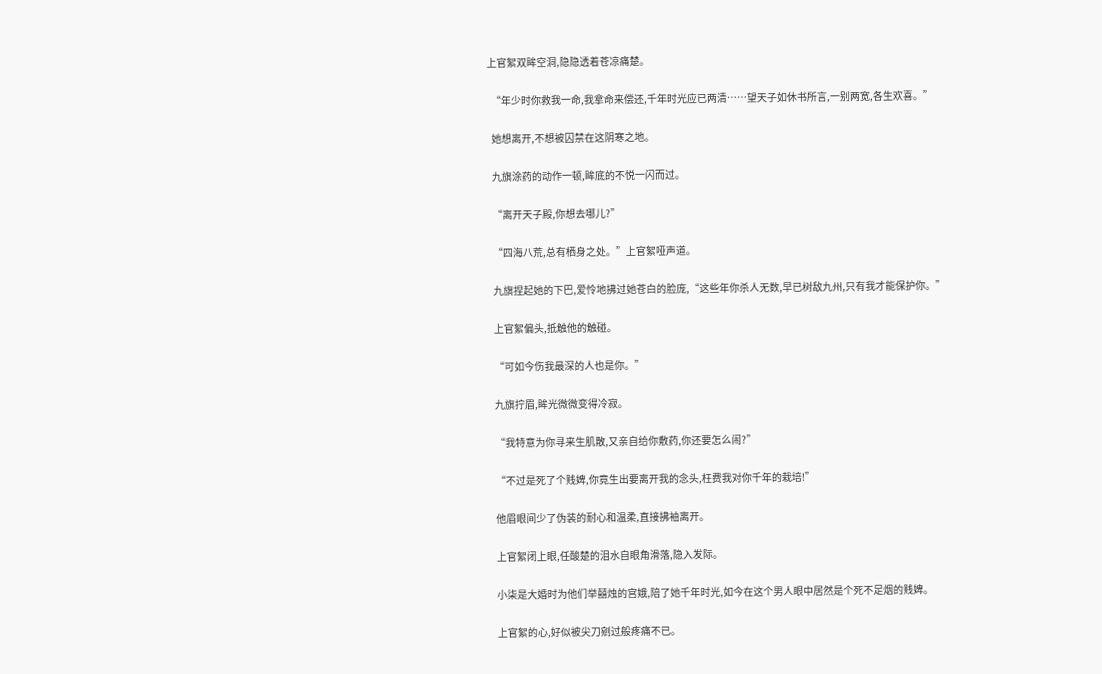上官絮双眸空洞,隐隐透着苍凉痛楚。

  “年少时你救我一命,我拿命来偿还,千年时光应已两清……望天子如休书所言,一别两宽,各生欢喜。”

  她想离开,不想被囚禁在这阴寒之地。

  九旗涂药的动作一顿,眸底的不悦一闪而过。

  “离开天子殿,你想去哪儿?”

  “四海八荒,总有栖身之处。”上官絮哑声道。

  九旗捏起她的下巴,爱怜地拂过她苍白的脸庞,“这些年你杀人无数,早已树敌九州,只有我才能保护你。”

  上官絮偏头,抵触他的触碰。

  “可如今伤我最深的人也是你。”

  九旗拧眉,眸光微微变得冷寂。

  “我特意为你寻来生肌散,又亲自给你敷药,你还要怎么闹?”

  “不过是死了个贱婢,你竟生出要离开我的念头,枉费我对你千年的栽培!”

  他眉眼间少了伪装的耐心和温柔,直接拂袖离开。

  上官絮闭上眼,任酸楚的泪水自眼角滑落,隐入发际。

  小柒是大婚时为他们举囍烛的宫娥,陪了她千年时光,如今在这个男人眼中居然是个死不足烟的贱婢。

  上官絮的心,好似被尖刀剜过般疼痛不已。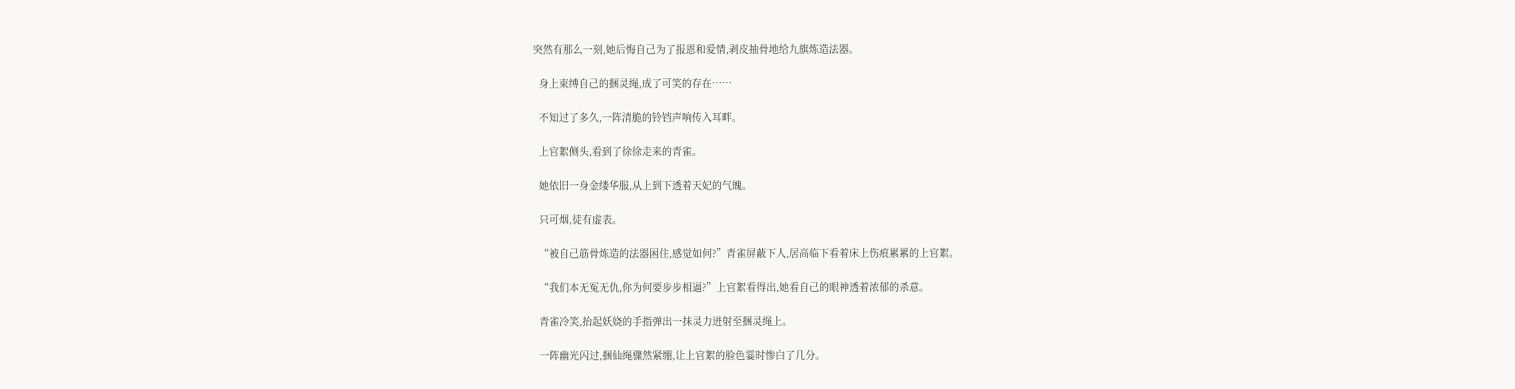突然有那么一刻,她后悔自己为了报恩和爱情,剥皮抽骨地给九旗炼造法器。

  身上束缚自己的捆灵绳,成了可笑的存在……

  不知过了多久,一阵清脆的铃铛声响传入耳畔。

  上官絮侧头,看到了徐徐走来的青雀。

  她依旧一身金缕华服,从上到下透着天妃的气魄。

  只可烟,徒有虚表。

  “被自己筋骨炼造的法器困住,感觉如何?”青雀屏蔽下人,居高临下看着床上伤痕累累的上官絮。

  “我们本无冤无仇,你为何要步步相逼?”上官絮看得出,她看自己的眼神透着浓郁的杀意。

  青雀冷笑,抬起妖娆的手指弹出一抹灵力迸射至捆灵绳上。

  一阵幽光闪过,捆仙绳骤然紧绷,让上官絮的脸色霎时惨白了几分。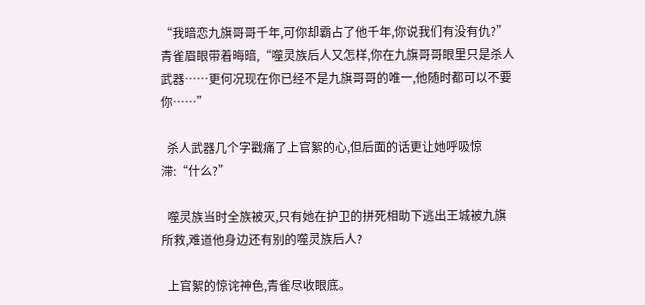“我暗恋九旗哥哥千年,可你却霸占了他千年,你说我们有没有仇?”青雀眉眼带着晦暗,“噬灵族后人又怎样,你在九旗哥哥眼里只是杀人武器……更何况现在你已经不是九旗哥哥的唯一,他随时都可以不要你……”

  杀人武器几个字戳痛了上官絮的心,但后面的话更让她呼吸惊滞:“什么?”

  噬灵族当时全族被灭,只有她在护卫的拼死相助下逃出王城被九旗所救,难道他身边还有别的噬灵族后人?

  上官絮的惊诧神色,青雀尽收眼底。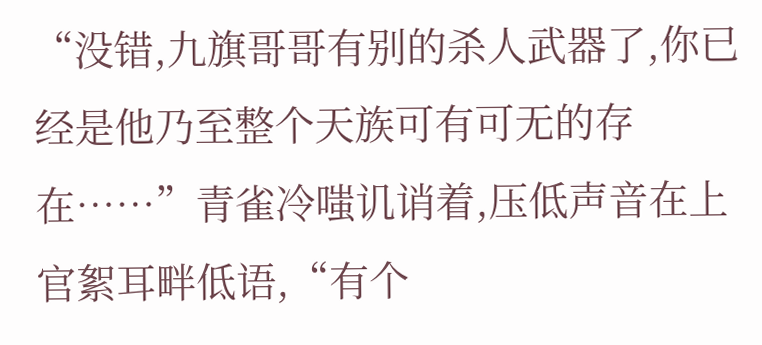“没错,九旗哥哥有别的杀人武器了,你已经是他乃至整个天族可有可无的存在……”青雀冷嗤讥诮着,压低声音在上官絮耳畔低语,“有个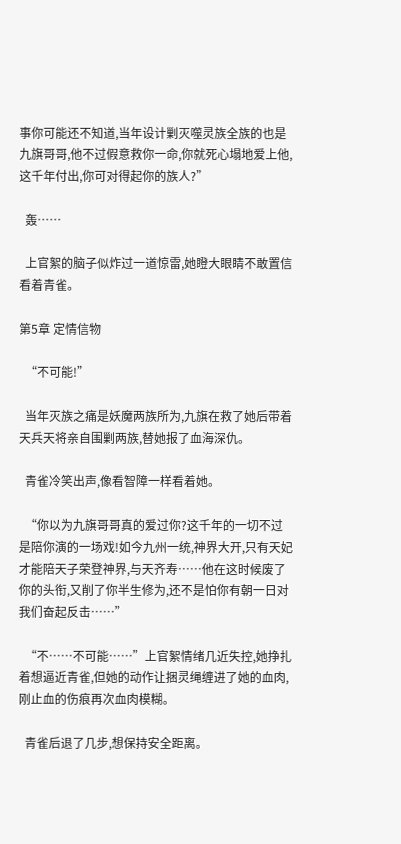事你可能还不知道,当年设计剿灭噬灵族全族的也是九旗哥哥,他不过假意救你一命,你就死心塌地爱上他,这千年付出,你可对得起你的族人?”

  轰……

  上官絮的脑子似炸过一道惊雷,她瞪大眼睛不敢置信看着青雀。

第5章 定情信物

  “不可能!”

  当年灭族之痛是妖魔两族所为,九旗在救了她后带着天兵天将亲自围剿两族,替她报了血海深仇。

  青雀冷笑出声,像看智障一样看着她。

  “你以为九旗哥哥真的爱过你?这千年的一切不过是陪你演的一场戏!如今九州一统,神界大开,只有天妃才能陪天子荣登神界,与天齐寿……他在这时候废了你的头衔,又削了你半生修为,还不是怕你有朝一日对我们奋起反击……”

  “不……不可能……”上官絮情绪几近失控,她挣扎着想逼近青雀,但她的动作让捆灵绳缠进了她的血肉,刚止血的伤痕再次血肉模糊。

  青雀后退了几步,想保持安全距离。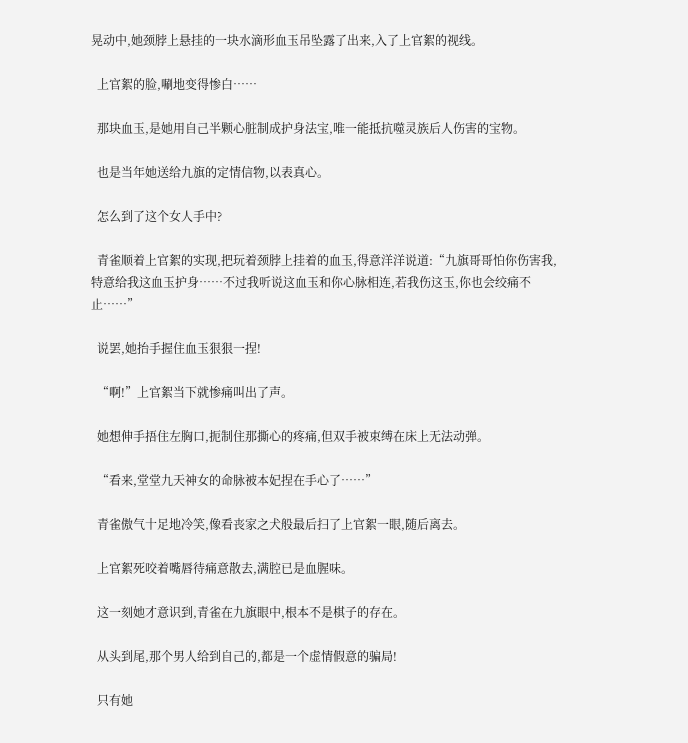晃动中,她颈脖上悬挂的一块水滴形血玉吊坠露了出来,入了上官絮的视线。

  上官絮的脸,唰地变得惨白……

  那块血玉,是她用自己半颗心脏制成护身法宝,唯一能抵抗噬灵族后人伤害的宝物。

  也是当年她送给九旗的定情信物,以表真心。

  怎么到了这个女人手中?

  青雀顺着上官絮的实现,把玩着颈脖上挂着的血玉,得意洋洋说道:“九旗哥哥怕你伤害我,特意给我这血玉护身……不过我听说这血玉和你心脉相连,若我伤这玉,你也会绞痛不止……”

  说罢,她抬手握住血玉狠狠一捏!

  “啊!”上官絮当下就惨痛叫出了声。

  她想伸手捂住左胸口,扼制住那撕心的疼痛,但双手被束缚在床上无法动弹。

  “看来,堂堂九天神女的命脉被本妃捏在手心了……”

  青雀傲气十足地冷笑,像看丧家之犬般最后扫了上官絮一眼,随后离去。

  上官絮死咬着嘴唇待痛意散去,满腔已是血腥味。

  这一刻她才意识到,青雀在九旗眼中,根本不是棋子的存在。

  从头到尾,那个男人给到自己的,都是一个虚情假意的骗局!

  只有她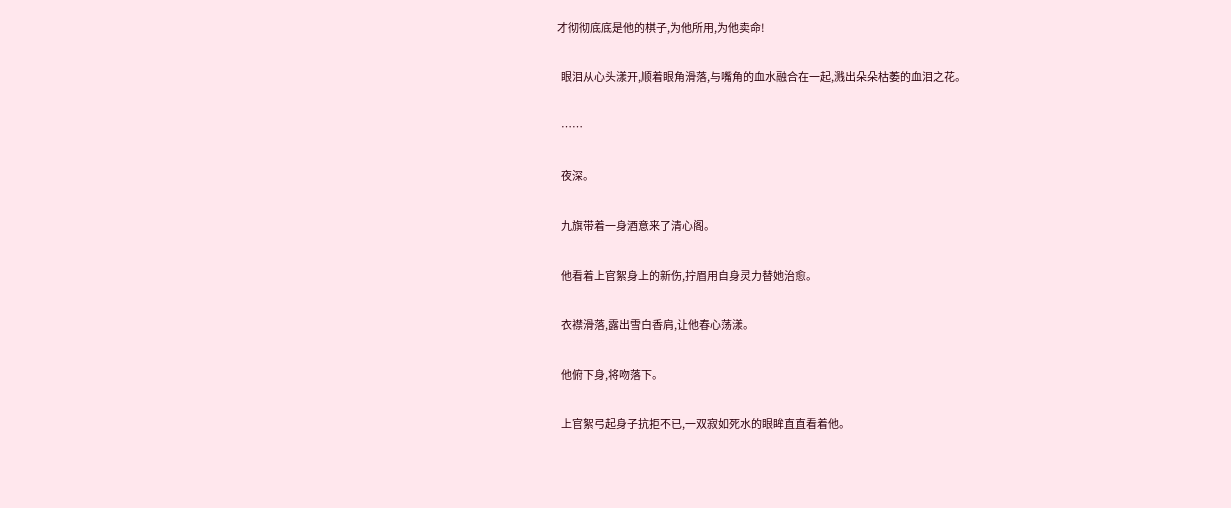才彻彻底底是他的棋子,为他所用,为他卖命!

  眼泪从心头漾开,顺着眼角滑落,与嘴角的血水融合在一起,溅出朵朵枯萎的血泪之花。

  ……

  夜深。

  九旗带着一身酒意来了清心阁。

  他看着上官絮身上的新伤,拧眉用自身灵力替她治愈。

  衣襟滑落,露出雪白香肩,让他春心荡漾。

  他俯下身,将吻落下。

  上官絮弓起身子抗拒不已,一双寂如死水的眼眸直直看着他。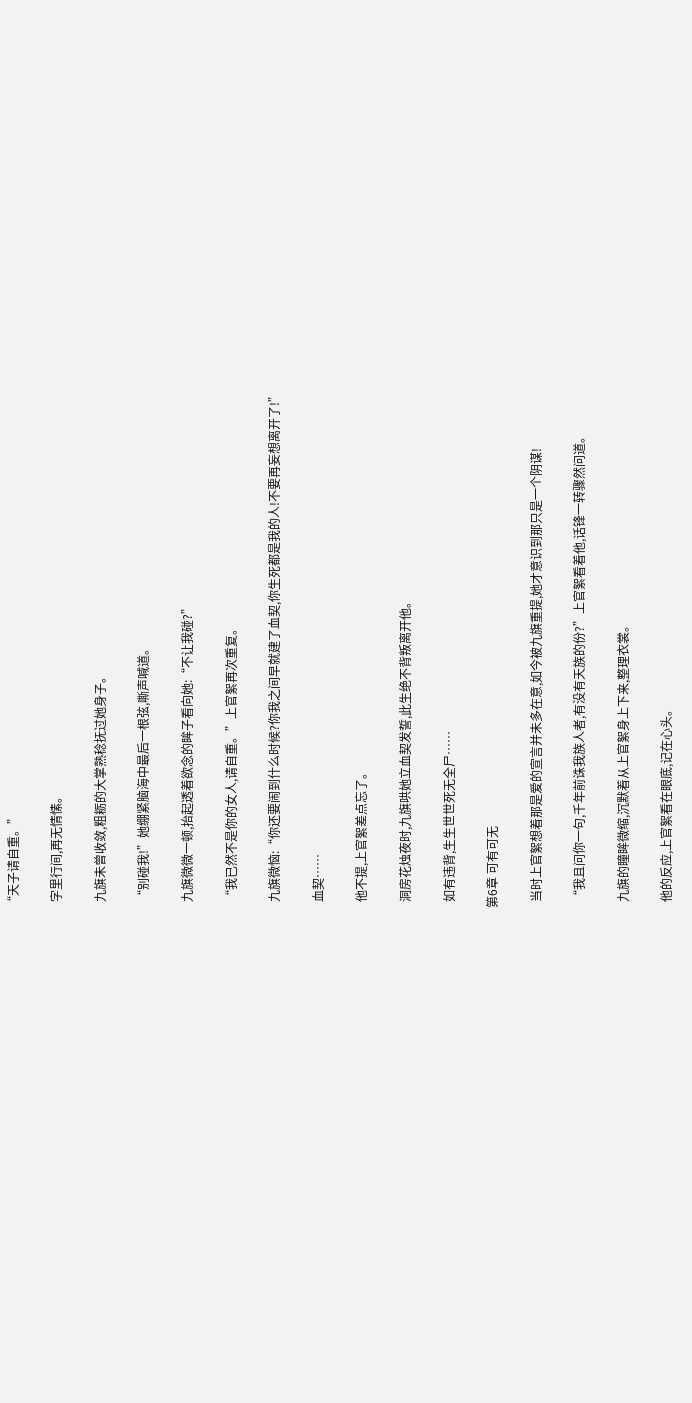“天子请自重。”

  字里行间,再无情愫。

  九旗未曾收敛,粗粝的大掌熟稔抚过她身子。

  “别碰我!”她绷紧脑海中最后一根弦,嘶声喊道。

  九旗微微一顿,抬起透着欲念的眸子看向她:“不让我碰?”

  “我已然不是你的女人,请自重。”上官絮再次重复。

  九旗微恼:“你还要闹到什么时候?你我之间早就建了血契,你生死都是我的人!不要再妄想离开了!”

  血契……

  他不提,上官絮差点忘了。

  洞房花烛夜时,九旗哄她立血契发誓,此生绝不背叛离开他。

  如有违背,生生世世死无全尸……

第6章 可有可无

  当时上官絮想着那是爱的宣言并未多在意,如今被九旗重提,她才意识到那只是一个阴谋!

  “我且问你一句,千年前诛我族人者,有没有天族的份?”上官絮看着他,话锋一转骤然问道。

  九旗的瞳眸微缩,沉默着从上官絮身上下来,整理衣裳。

  他的反应,上官絮看在眼底,记在心头。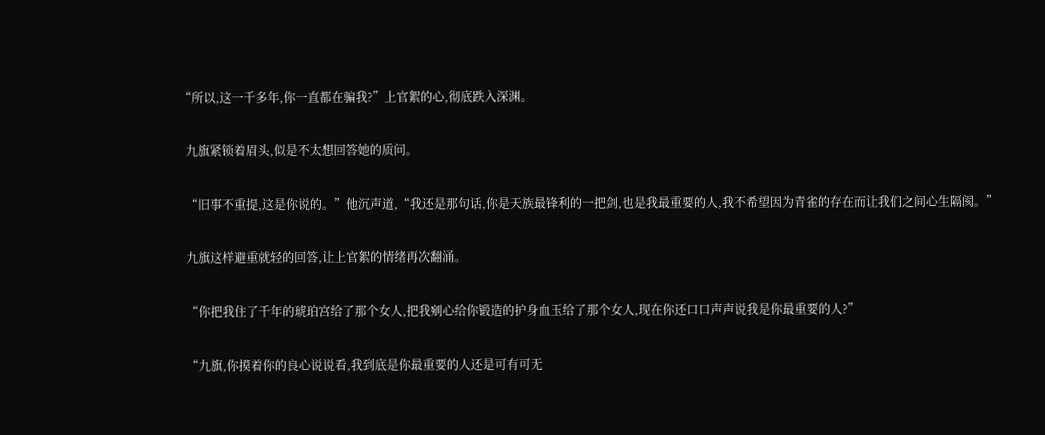“所以,这一千多年,你一直都在骗我?”上官絮的心,彻底跌入深渊。

  九旗紧锁着眉头,似是不太想回答她的质问。

  “旧事不重提,这是你说的。”他沉声道,“我还是那句话,你是天族最锋利的一把剑,也是我最重要的人,我不希望因为青雀的存在而让我们之间心生隔阂。”

  九旗这样避重就轻的回答,让上官絮的情绪再次翻涌。

  “你把我住了千年的琥珀宫给了那个女人,把我剜心给你锻造的护身血玉给了那个女人,现在你还口口声声说我是你最重要的人?”

  “九旗,你摸着你的良心说说看,我到底是你最重要的人还是可有可无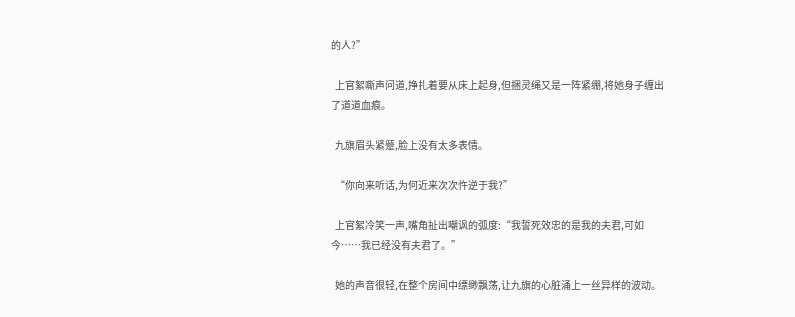的人?”

  上官絮嘶声问道,挣扎着要从床上起身,但捆灵绳又是一阵紧绷,将她身子缠出了道道血痕。

  九旗眉头紧蹙,脸上没有太多表情。

  “你向来听话,为何近来次次忤逆于我?”

  上官絮冷笑一声,嘴角扯出嘲讽的弧度:“我誓死效忠的是我的夫君,可如今……我已经没有夫君了。”

  她的声音很轻,在整个房间中缥缈飘荡,让九旗的心脏涌上一丝异样的波动。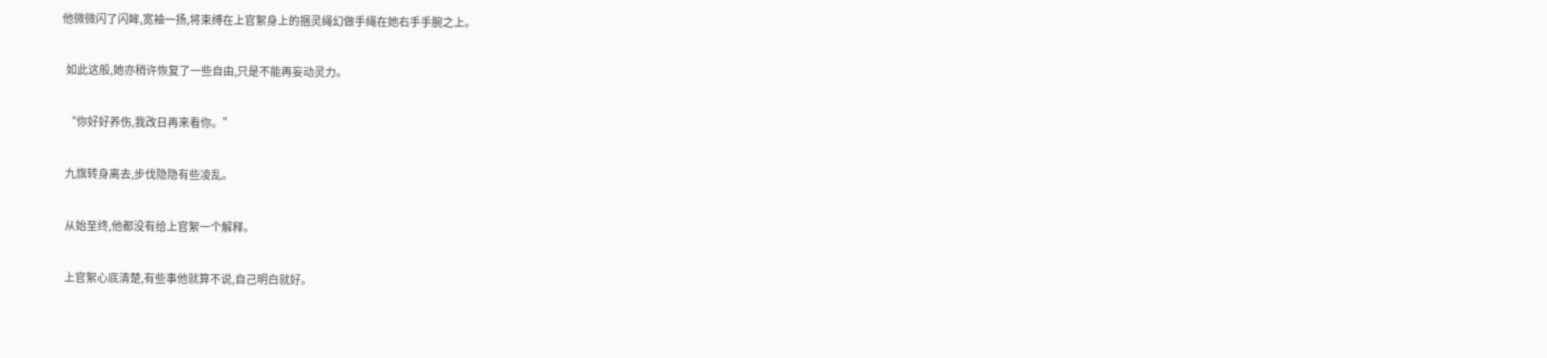他微微闪了闪眸,宽袖一扬,将束缚在上官絮身上的捆灵绳幻做手绳在她右手手腕之上。

  如此这般,她亦稍许恢复了一些自由,只是不能再妄动灵力。

  “你好好养伤,我改日再来看你。”

  九旗转身离去,步伐隐隐有些凌乱。

  从始至终,他都没有给上官絮一个解释。

  上官絮心底清楚,有些事他就算不说,自己明白就好。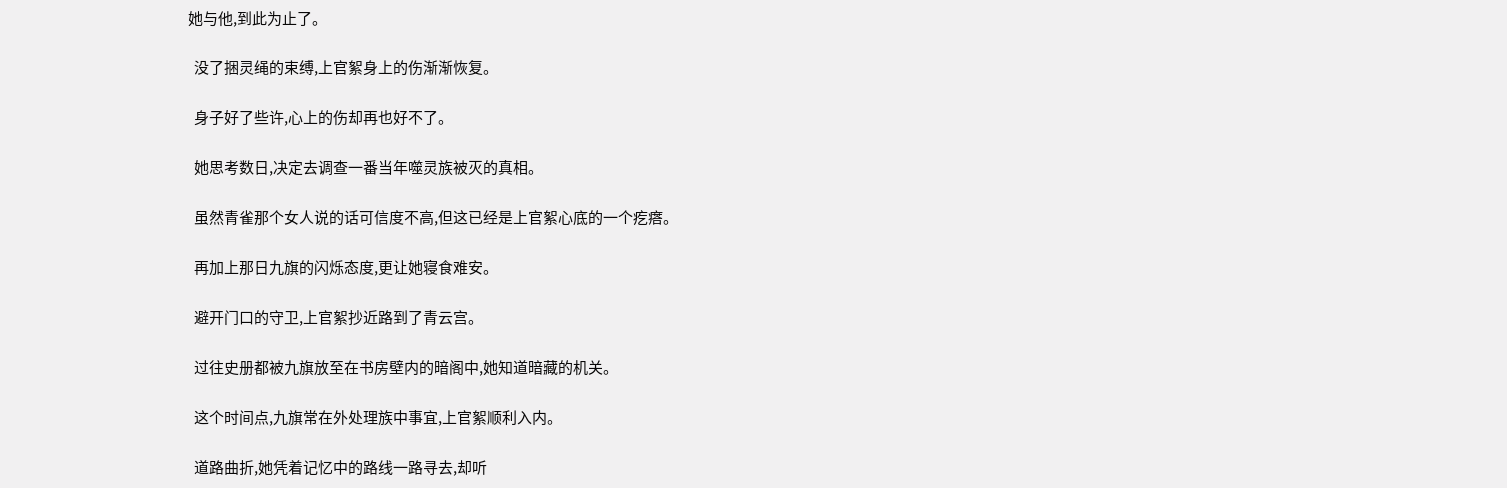她与他,到此为止了。

  没了捆灵绳的束缚,上官絮身上的伤渐渐恢复。

  身子好了些许,心上的伤却再也好不了。

  她思考数日,决定去调查一番当年噬灵族被灭的真相。

  虽然青雀那个女人说的话可信度不高,但这已经是上官絮心底的一个疙瘩。

  再加上那日九旗的闪烁态度,更让她寝食难安。

  避开门口的守卫,上官絮抄近路到了青云宫。

  过往史册都被九旗放至在书房壁内的暗阁中,她知道暗藏的机关。

  这个时间点,九旗常在外处理族中事宜,上官絮顺利入内。

  道路曲折,她凭着记忆中的路线一路寻去,却听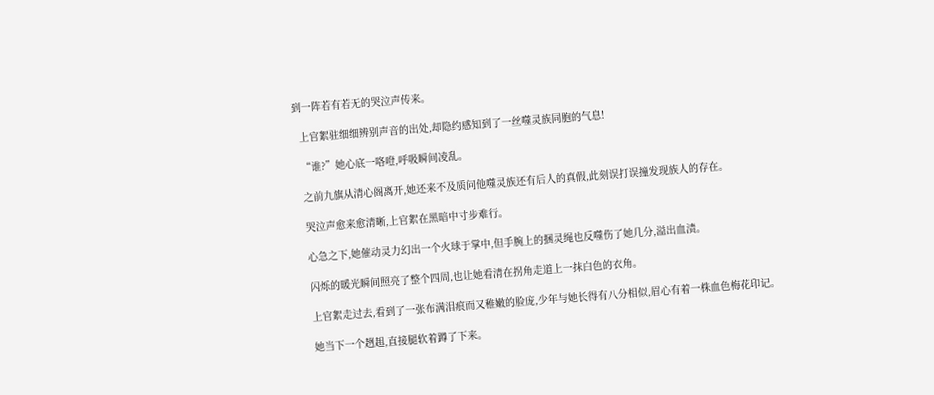到一阵若有若无的哭泣声传来。

  上官絮驻细细辨别声音的出处,却隐约感知到了一丝噬灵族同胞的气息!

  “谁?”她心底一咯噔,呼吸瞬间凌乱。

  之前九旗从清心阁离开,她还来不及质问他噬灵族还有后人的真假,此刻误打误撞发现族人的存在。

  哭泣声愈来愈清晰,上官絮在黑暗中寸步难行。

  心急之下,她催动灵力幻出一个火球于掌中,但手腕上的捆灵绳也反噬伤了她几分,溢出血渍。

  闪烁的暖光瞬间照亮了整个四周,也让她看清在拐角走道上一抹白色的衣角。

  上官絮走过去,看到了一张布满泪痕而又稚嫩的脸庞,少年与她长得有八分相似,眉心有着一株血色梅花印记。

  她当下一个趔趄,直接腿软着蹲了下来。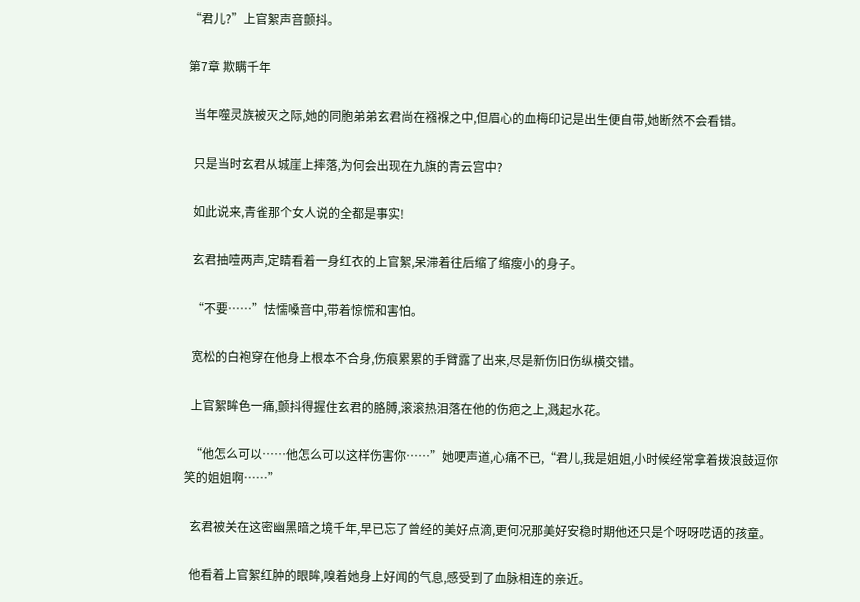“君儿?”上官絮声音颤抖。

第7章 欺瞒千年

  当年噬灵族被灭之际,她的同胞弟弟玄君尚在襁褓之中,但眉心的血梅印记是出生便自带,她断然不会看错。

  只是当时玄君从城崖上摔落,为何会出现在九旗的青云宫中?

  如此说来,青雀那个女人说的全都是事实!

  玄君抽噎两声,定睛看着一身红衣的上官絮,呆滞着往后缩了缩瘦小的身子。

  “不要……”怯懦嗓音中,带着惊慌和害怕。

  宽松的白袍穿在他身上根本不合身,伤痕累累的手臂露了出来,尽是新伤旧伤纵横交错。

  上官絮眸色一痛,颤抖得握住玄君的胳膊,滚滚热泪落在他的伤疤之上,溅起水花。

  “他怎么可以……他怎么可以这样伤害你……”她哽声道,心痛不已,“君儿,我是姐姐,小时候经常拿着拨浪鼓逗你笑的姐姐啊……”

  玄君被关在这密幽黑暗之境千年,早已忘了曾经的美好点滴,更何况那美好安稳时期他还只是个呀呀呓语的孩童。

  他看着上官絮红肿的眼眸,嗅着她身上好闻的气息,感受到了血脉相连的亲近。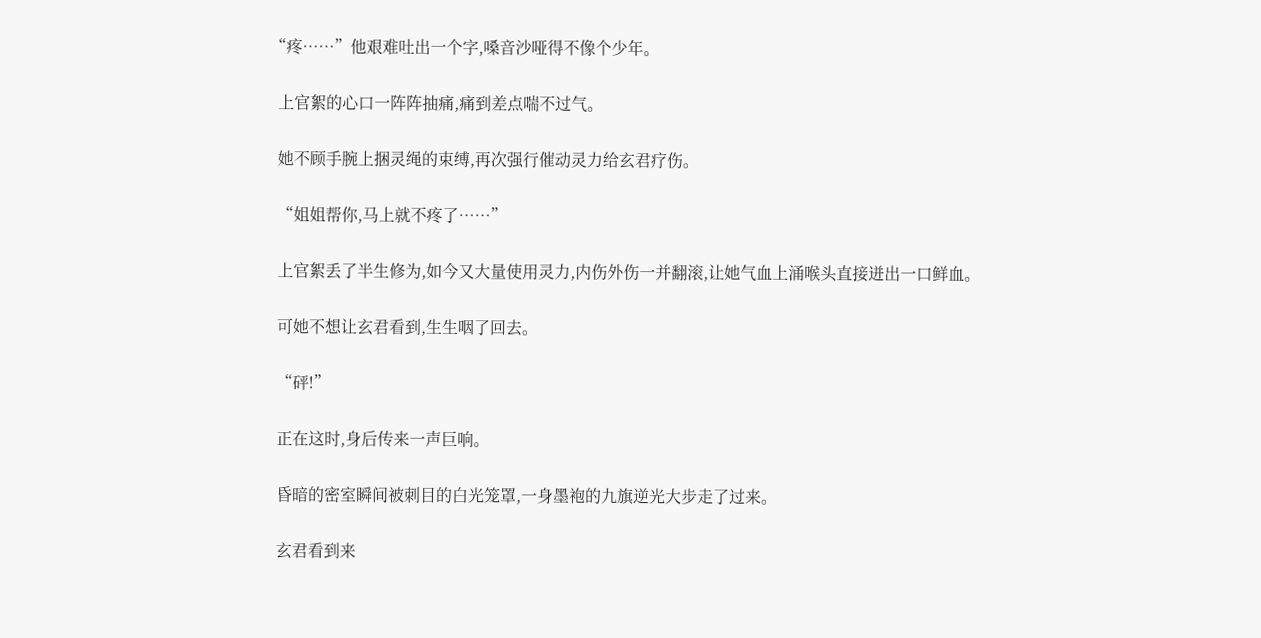“疼……”他艰难吐出一个字,嗓音沙哑得不像个少年。

  上官絮的心口一阵阵抽痛,痛到差点喘不过气。

  她不顾手腕上捆灵绳的束缚,再次强行催动灵力给玄君疗伤。

  “姐姐帮你,马上就不疼了……”

  上官絮丢了半生修为,如今又大量使用灵力,内伤外伤一并翻滚,让她气血上涌喉头直接迸出一口鲜血。

  可她不想让玄君看到,生生咽了回去。

  “砰!”

  正在这时,身后传来一声巨响。

  昏暗的密室瞬间被刺目的白光笼罩,一身墨袍的九旗逆光大步走了过来。

  玄君看到来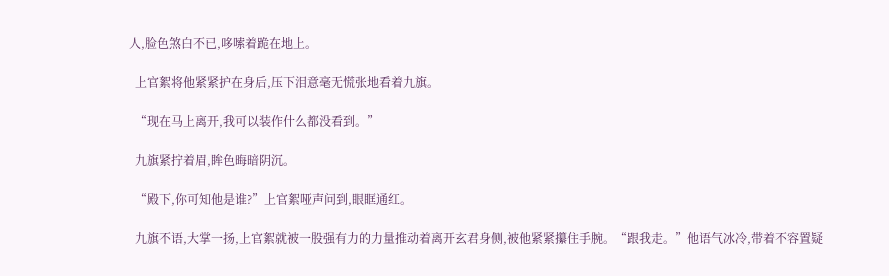人,脸色煞白不已,哆嗦着跪在地上。

  上官絮将他紧紧护在身后,压下泪意毫无慌张地看着九旗。

  “现在马上离开,我可以装作什么都没看到。”

  九旗紧拧着眉,眸色晦暗阴沉。

  “殿下,你可知他是谁?”上官絮哑声问到,眼眶通红。

  九旗不语,大掌一扬,上官絮就被一股强有力的力量推动着离开玄君身侧,被他紧紧攥住手腕。“跟我走。”他语气冰冷,带着不容置疑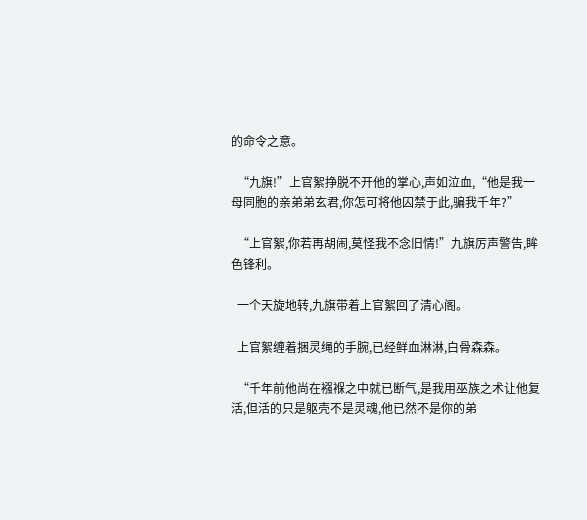的命令之意。

  “九旗!”上官絮挣脱不开他的掌心,声如泣血,“他是我一母同胞的亲弟弟玄君,你怎可将他囚禁于此,骗我千年?”

  “上官絮,你若再胡闹,莫怪我不念旧情!”九旗厉声警告,眸色锋利。

  一个天旋地转,九旗带着上官絮回了清心阁。

  上官絮缠着捆灵绳的手腕,已经鲜血淋淋,白骨森森。

  “千年前他尚在襁褓之中就已断气,是我用巫族之术让他复活,但活的只是躯壳不是灵魂,他已然不是你的弟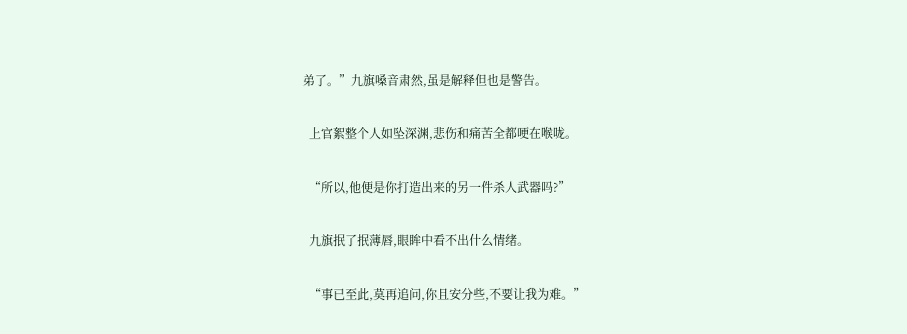弟了。”九旗嗓音肃然,虽是解释但也是警告。

  上官絮整个人如坠深渊,悲伤和痛苦全都哽在喉咙。

  “所以,他便是你打造出来的另一件杀人武器吗?”

  九旗抿了抿薄唇,眼眸中看不出什么情绪。

  “事已至此,莫再追问,你且安分些,不要让我为难。”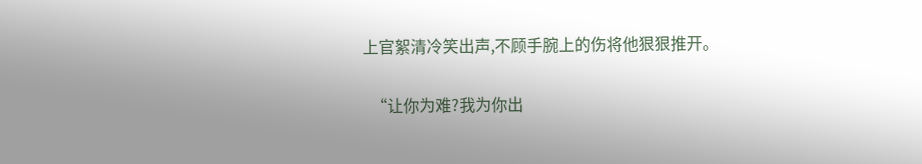上官絮清冷笑出声,不顾手腕上的伤将他狠狠推开。

  “让你为难?我为你出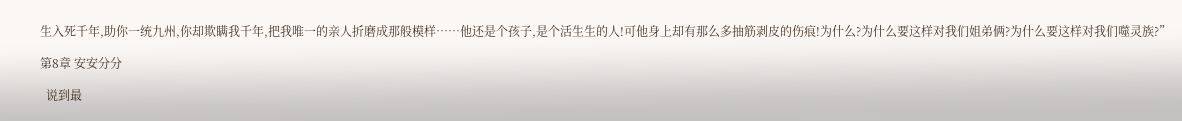生入死千年,助你一统九州,你却欺瞒我千年,把我唯一的亲人折磨成那般模样……他还是个孩子,是个活生生的人!可他身上却有那么多抽筋剥皮的伤痕!为什么?为什么要这样对我们姐弟俩?为什么要这样对我们噬灵族?”

第8章 安安分分

  说到最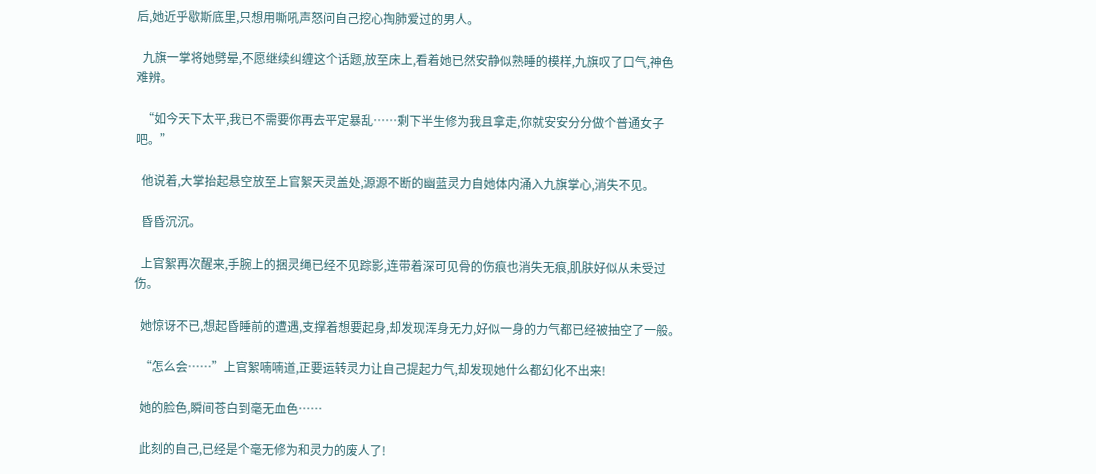后,她近乎歇斯底里,只想用嘶吼声怒问自己挖心掏肺爱过的男人。

  九旗一掌将她劈晕,不愿继续纠缠这个话题,放至床上,看着她已然安静似熟睡的模样,九旗叹了口气,神色难辨。

  “如今天下太平,我已不需要你再去平定暴乱……剩下半生修为我且拿走,你就安安分分做个普通女子吧。”

  他说着,大掌抬起悬空放至上官絮天灵盖处,源源不断的幽蓝灵力自她体内涌入九旗掌心,消失不见。

  昏昏沉沉。

  上官絮再次醒来,手腕上的捆灵绳已经不见踪影,连带着深可见骨的伤痕也消失无痕,肌肤好似从未受过伤。

  她惊讶不已,想起昏睡前的遭遇,支撑着想要起身,却发现浑身无力,好似一身的力气都已经被抽空了一般。

  “怎么会……”上官絮喃喃道,正要运转灵力让自己提起力气,却发现她什么都幻化不出来!

  她的脸色,瞬间苍白到毫无血色……

  此刻的自己,已经是个毫无修为和灵力的废人了!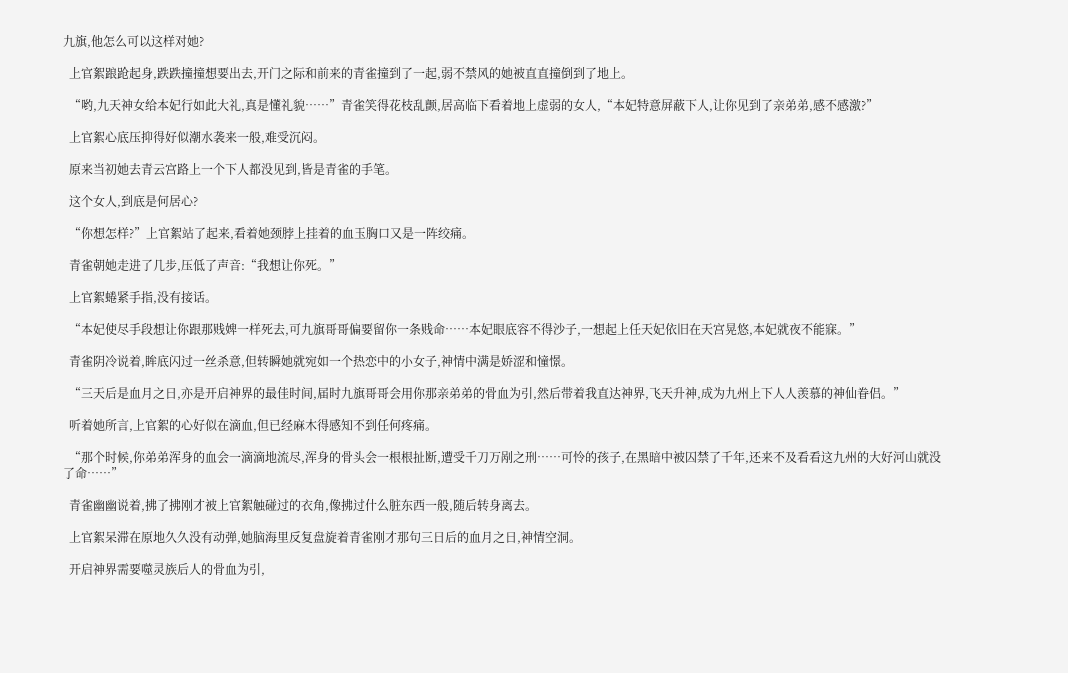九旗,他怎么可以这样对她?

  上官絮踉跄起身,跌跌撞撞想要出去,开门之际和前来的青雀撞到了一起,弱不禁风的她被直直撞倒到了地上。

  “哟,九天神女给本妃行如此大礼,真是懂礼貌……”青雀笑得花枝乱颤,居高临下看着地上虚弱的女人,“本妃特意屏蔽下人,让你见到了亲弟弟,感不感激?”

  上官絮心底压抑得好似潮水袭来一般,难受沉闷。

  原来当初她去青云宫路上一个下人都没见到,皆是青雀的手笔。

  这个女人,到底是何居心?

  “你想怎样?”上官絮站了起来,看着她颈脖上挂着的血玉胸口又是一阵绞痛。

  青雀朝她走进了几步,压低了声音:“我想让你死。”

  上官絮蜷紧手指,没有接话。

  “本妃使尽手段想让你跟那贱婢一样死去,可九旗哥哥偏要留你一条贱命……本妃眼底容不得沙子,一想起上任天妃依旧在天宫晃悠,本妃就夜不能寐。”

  青雀阴冷说着,眸底闪过一丝杀意,但转瞬她就宛如一个热恋中的小女子,神情中满是娇涩和憧憬。

  “三天后是血月之日,亦是开启神界的最佳时间,届时九旗哥哥会用你那亲弟弟的骨血为引,然后带着我直达神界,飞天升神,成为九州上下人人羡慕的神仙眷侣。”

  听着她所言,上官絮的心好似在滴血,但已经麻木得感知不到任何疼痛。

  “那个时候,你弟弟浑身的血会一滴滴地流尽,浑身的骨头会一根根扯断,遭受千刀万剐之刑……可怜的孩子,在黑暗中被囚禁了千年,还来不及看看这九州的大好河山就没了命……”

  青雀幽幽说着,拂了拂刚才被上官絮触碰过的衣角,像拂过什么脏东西一般,随后转身离去。

  上官絮呆滞在原地久久没有动弹,她脑海里反复盘旋着青雀刚才那句三日后的血月之日,神情空洞。

  开启神界需要噬灵族后人的骨血为引,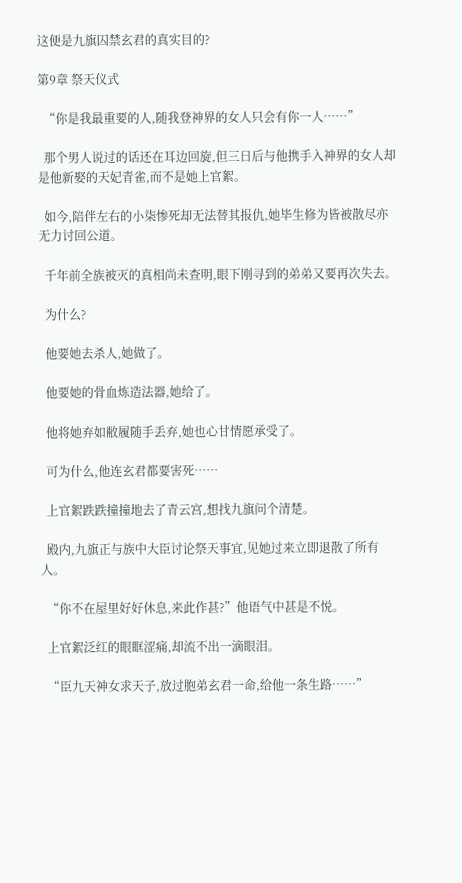这便是九旗囚禁玄君的真实目的?

第9章 祭天仪式

  “你是我最重要的人,随我登神界的女人只会有你一人……”

  那个男人说过的话还在耳边回旋,但三日后与他携手入神界的女人却是他新娶的天妃青雀,而不是她上官絮。

  如今,陪伴左右的小柒惨死却无法替其报仇,她毕生修为皆被散尽亦无力讨回公道。

  千年前全族被灭的真相尚未查明,眼下刚寻到的弟弟又要再次失去。

  为什么?

  他要她去杀人,她做了。

  他要她的骨血炼造法器,她给了。

  他将她弃如敝履随手丢弃,她也心甘情愿承受了。

  可为什么,他连玄君都要害死……

  上官絮跌跌撞撞地去了青云宫,想找九旗问个清楚。

  殿内,九旗正与族中大臣讨论祭天事宜,见她过来立即退散了所有人。

  “你不在屋里好好休息,来此作甚?”他语气中甚是不悦。

  上官絮泛红的眼眶涩痛,却流不出一滴眼泪。

  “臣九天神女求天子,放过胞弟玄君一命,给他一条生路……”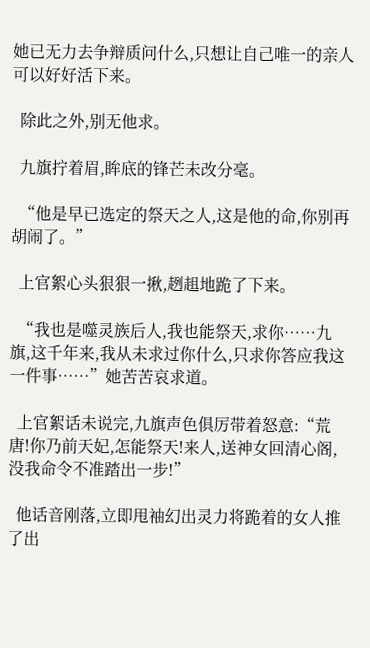她已无力去争辩质问什么,只想让自己唯一的亲人可以好好活下来。

  除此之外,别无他求。

  九旗拧着眉,眸底的锋芒未改分毫。

  “他是早已选定的祭天之人,这是他的命,你别再胡闹了。”

  上官絮心头狠狠一揪,趔趄地跪了下来。

  “我也是噬灵族后人,我也能祭天,求你……九旗,这千年来,我从未求过你什么,只求你答应我这一件事……”她苦苦哀求道。

  上官絮话未说完,九旗声色俱厉带着怒意:“荒唐!你乃前天妃,怎能祭天!来人,送神女回清心阁,没我命令不准踏出一步!”

  他话音刚落,立即甩袖幻出灵力将跪着的女人推了出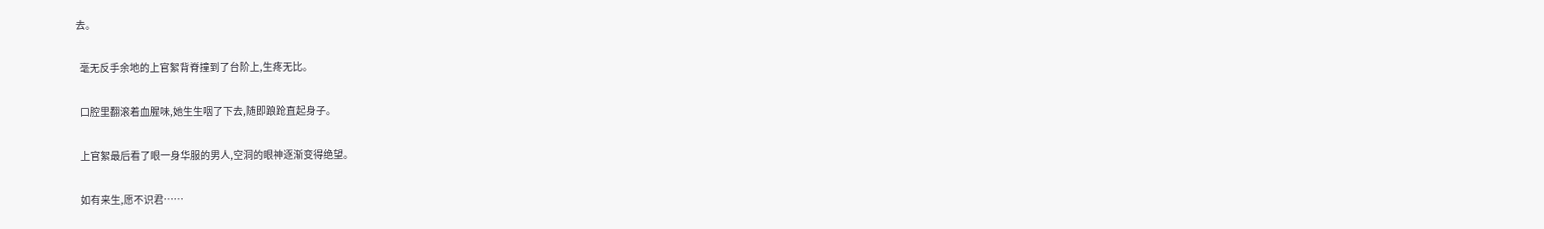去。

  毫无反手余地的上官絮背脊撞到了台阶上,生疼无比。

  口腔里翻滚着血腥味,她生生咽了下去,随即踉跄直起身子。

  上官絮最后看了眼一身华服的男人,空洞的眼神逐渐变得绝望。

  如有来生,愿不识君……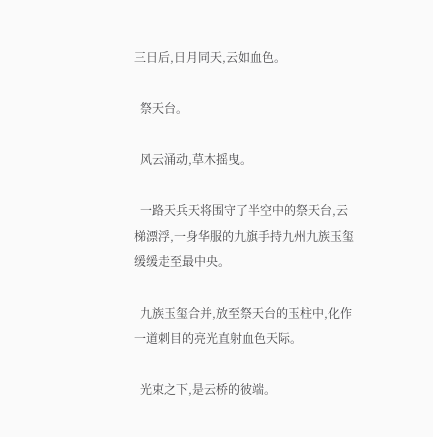三日后,日月同天,云如血色。

  祭天台。

  风云涌动,草木摇曳。

  一路天兵天将围守了半空中的祭天台,云梯漂浮,一身华服的九旗手持九州九族玉玺缓缓走至最中央。

  九族玉玺合并,放至祭天台的玉柱中,化作一道刺目的亮光直射血色天际。

  光束之下,是云桥的彼端。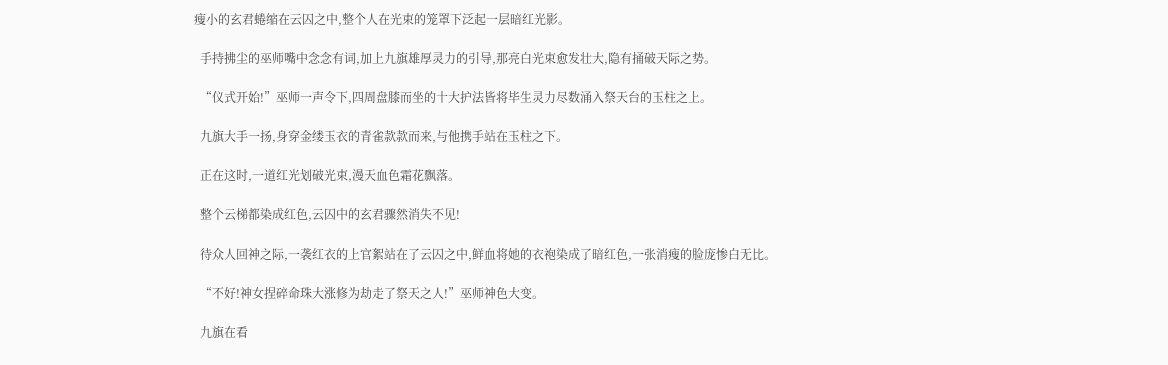瘦小的玄君蜷缩在云囚之中,整个人在光束的笼罩下泛起一层暗红光影。

  手持拂尘的巫师嘴中念念有词,加上九旗雄厚灵力的引导,那亮白光束愈发壮大,隐有捅破天际之势。

  “仪式开始!”巫师一声令下,四周盘膝而坐的十大护法皆将毕生灵力尽数涌入祭天台的玉柱之上。

  九旗大手一扬,身穿金缕玉衣的青雀款款而来,与他携手站在玉柱之下。

  正在这时,一道红光划破光束,漫天血色霜花飘落。

  整个云梯都染成红色,云囚中的玄君骤然消失不见!

  待众人回神之际,一袭红衣的上官絮站在了云囚之中,鲜血将她的衣袍染成了暗红色,一张消瘦的脸庞惨白无比。

  “不好!神女捏碎命珠大涨修为劫走了祭天之人!”巫师神色大变。

  九旗在看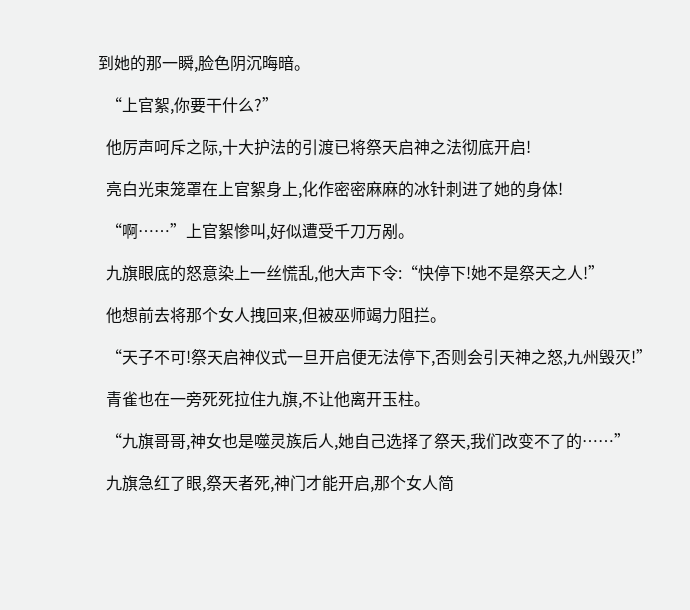到她的那一瞬,脸色阴沉晦暗。

  “上官絮,你要干什么?”

  他厉声呵斥之际,十大护法的引渡已将祭天启神之法彻底开启!

  亮白光束笼罩在上官絮身上,化作密密麻麻的冰针刺进了她的身体!

  “啊……”上官絮惨叫,好似遭受千刀万剐。

  九旗眼底的怒意染上一丝慌乱,他大声下令:“快停下!她不是祭天之人!”

  他想前去将那个女人拽回来,但被巫师竭力阻拦。

  “天子不可!祭天启神仪式一旦开启便无法停下,否则会引天神之怒,九州毁灭!”

  青雀也在一旁死死拉住九旗,不让他离开玉柱。

  “九旗哥哥,神女也是噬灵族后人,她自己选择了祭天,我们改变不了的……”

  九旗急红了眼,祭天者死,神门才能开启,那个女人简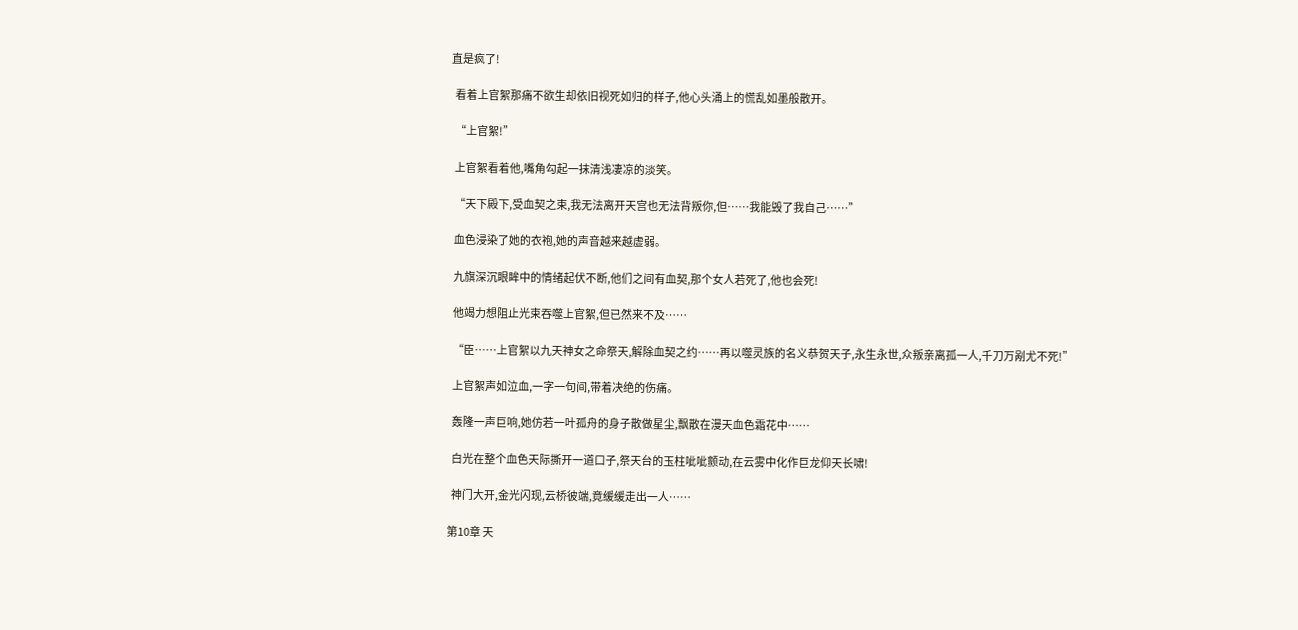直是疯了!

  看着上官絮那痛不欲生却依旧视死如归的样子,他心头涌上的慌乱如墨般散开。

  “上官絮!”

  上官絮看着他,嘴角勾起一抹清浅凄凉的淡笑。

  “天下殿下,受血契之束,我无法离开天宫也无法背叛你,但……我能毁了我自己……”

  血色浸染了她的衣袍,她的声音越来越虚弱。

  九旗深沉眼眸中的情绪起伏不断,他们之间有血契,那个女人若死了,他也会死!

  他竭力想阻止光束吞噬上官絮,但已然来不及……

  “臣……上官絮以九天神女之命祭天,解除血契之约……再以噬灵族的名义恭贺天子,永生永世,众叛亲离孤一人,千刀万剐尤不死!”

  上官絮声如泣血,一字一句间,带着决绝的伤痛。

  轰隆一声巨响,她仿若一叶孤舟的身子散做星尘,飘散在漫天血色霜花中……

  白光在整个血色天际撕开一道口子,祭天台的玉柱呲呲颤动,在云雾中化作巨龙仰天长啸!

  神门大开,金光闪现,云桥彼端,竟缓缓走出一人……

第10章 天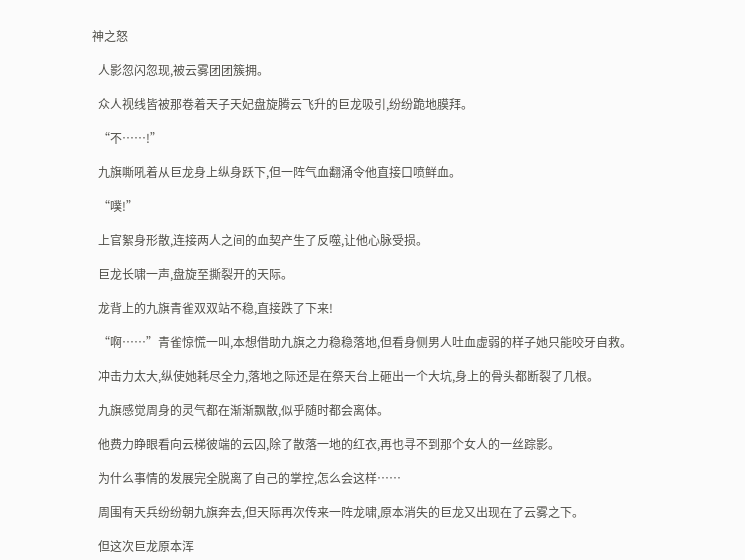神之怒

  人影忽闪忽现,被云雾团团簇拥。

  众人视线皆被那卷着天子天妃盘旋腾云飞升的巨龙吸引,纷纷跪地膜拜。

  “不……!”

  九旗嘶吼着从巨龙身上纵身跃下,但一阵气血翻涌令他直接口喷鲜血。

  “噗!”

  上官絮身形散,连接两人之间的血契产生了反噬,让他心脉受损。

  巨龙长啸一声,盘旋至撕裂开的天际。

  龙背上的九旗青雀双双站不稳,直接跌了下来!

  “啊……”青雀惊慌一叫,本想借助九旗之力稳稳落地,但看身侧男人吐血虚弱的样子她只能咬牙自救。

  冲击力太大,纵使她耗尽全力,落地之际还是在祭天台上砸出一个大坑,身上的骨头都断裂了几根。

  九旗感觉周身的灵气都在渐渐飘散,似乎随时都会离体。

  他费力睁眼看向云梯彼端的云囚,除了散落一地的红衣,再也寻不到那个女人的一丝踪影。

  为什么事情的发展完全脱离了自己的掌控,怎么会这样……

  周围有天兵纷纷朝九旗奔去,但天际再次传来一阵龙啸,原本消失的巨龙又出现在了云雾之下。

  但这次巨龙原本浑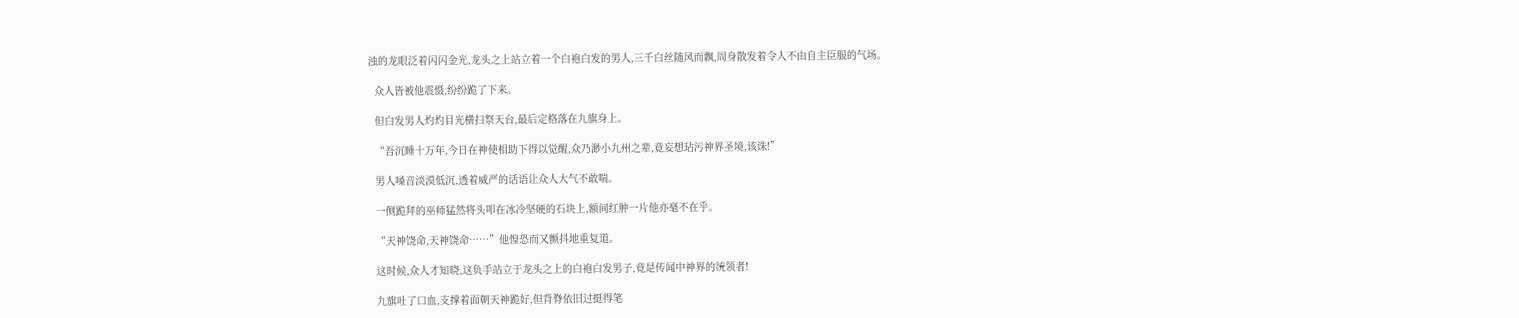浊的龙眼泛着闪闪金光,龙头之上站立着一个白袍白发的男人,三千白丝随风而飘,周身散发着令人不由自主臣服的气场。

  众人皆被他震慑,纷纷跪了下来。

  但白发男人灼灼目光横扫祭天台,最后定格落在九旗身上。

  “吾沉睡十万年,今日在神使相助下得以觉醒,众乃渺小九州之辈,竟妄想玷污神界圣境,该诛!”

  男人嗓音淡漠低沉,透着威严的话语让众人大气不敢喘。

  一侧跪拜的巫师猛然将头叩在冰冷坚硬的石块上,额间红肿一片他亦毫不在乎。

  “天神饶命,天神饶命……”他惶恐而又颤抖地重复道。

  这时候,众人才知晓,这负手站立于龙头之上的白袍白发男子,竟是传闻中神界的统领者!

  九旗吐了口血,支撑着面朝天神跪好,但背脊依旧过挺得笔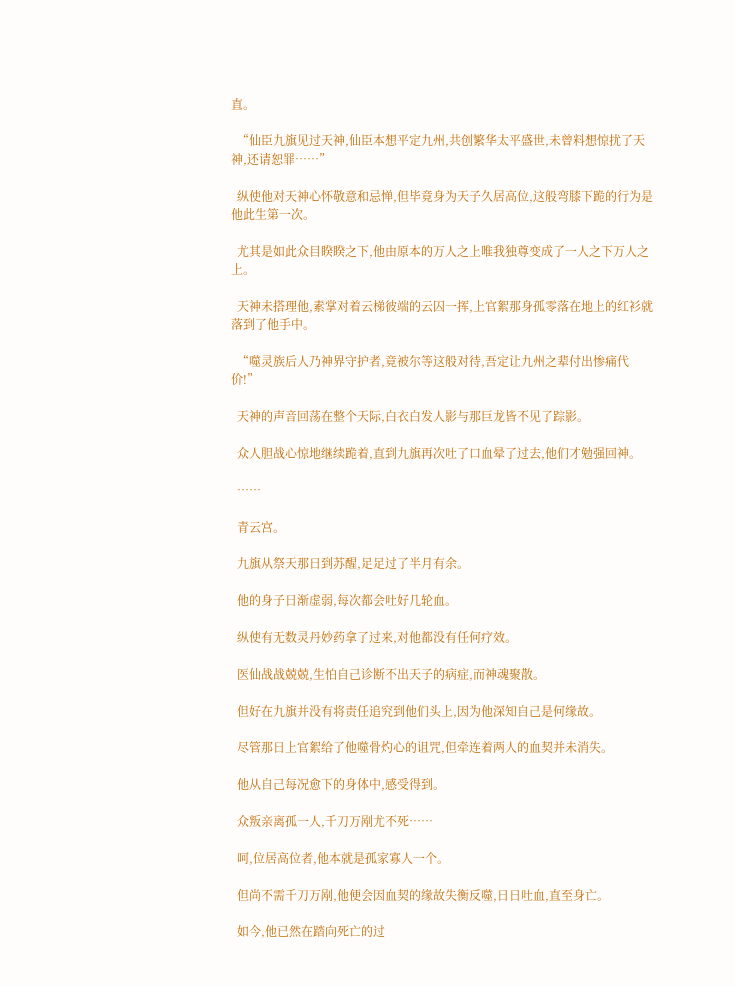直。

  “仙臣九旗见过天神,仙臣本想平定九州,共创繁华太平盛世,未曾料想惊扰了天神,还请恕罪……”

  纵使他对天神心怀敬意和忌惮,但毕竟身为天子久居高位,这般弯膝下跪的行为是他此生第一次。

  尤其是如此众目睽睽之下,他由原本的万人之上唯我独尊变成了一人之下万人之上。

  天神未搭理他,素掌对着云梯彼端的云囚一挥,上官絮那身孤零落在地上的红衫就落到了他手中。

  “噬灵族后人乃神界守护者,竟被尔等这般对待,吾定让九州之辈付出惨痛代价!”

  天神的声音回荡在整个天际,白衣白发人影与那巨龙皆不见了踪影。

  众人胆战心惊地继续跪着,直到九旗再次吐了口血晕了过去,他们才勉强回神。

  ……

  青云宫。

  九旗从祭天那日到苏醒,足足过了半月有余。

  他的身子日渐虚弱,每次都会吐好几轮血。

  纵使有无数灵丹妙药拿了过来,对他都没有任何疗效。

  医仙战战兢兢,生怕自己诊断不出天子的病症,而神魂聚散。

  但好在九旗并没有将责任追究到他们头上,因为他深知自己是何缘故。

  尽管那日上官絮给了他噬骨灼心的诅咒,但牵连着两人的血契并未消失。

  他从自己每况愈下的身体中,感受得到。

  众叛亲离孤一人,千刀万剐尤不死……

  呵,位居高位者,他本就是孤家寡人一个。

  但尚不需千刀万剐,他便会因血契的缘故失衡反噬,日日吐血,直至身亡。

  如今,他已然在踏向死亡的过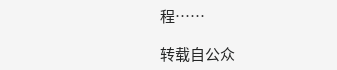程……

转载自公众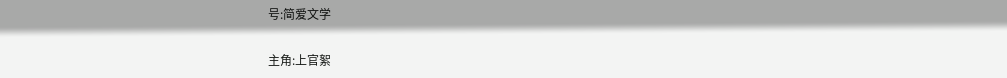号:简爱文学

主角:上官絮